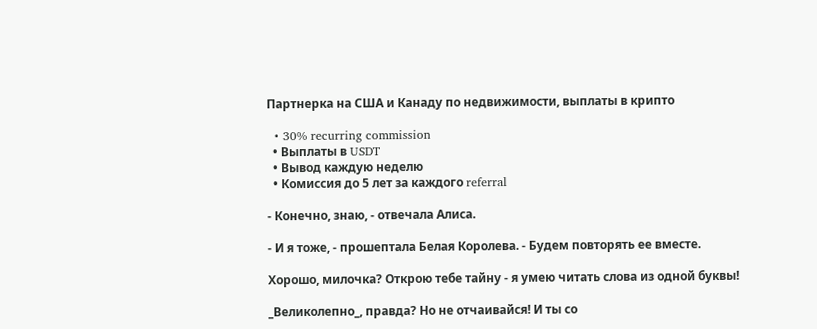Партнерка на США и Канаду по недвижимости, выплаты в крипто

  • 30% recurring commission
  • Выплаты в USDT
  • Вывод каждую неделю
  • Комиссия до 5 лет за каждого referral

- Конечно, знаю, - отвечала Алиса.

- И я тоже, - прошептала Белая Королева. - Будем повторять ее вместе.

Хорошо, милочка? Открою тебе тайну - я умею читать слова из одной буквы!

_Великолепно_, правда? Но не отчаивайся! И ты со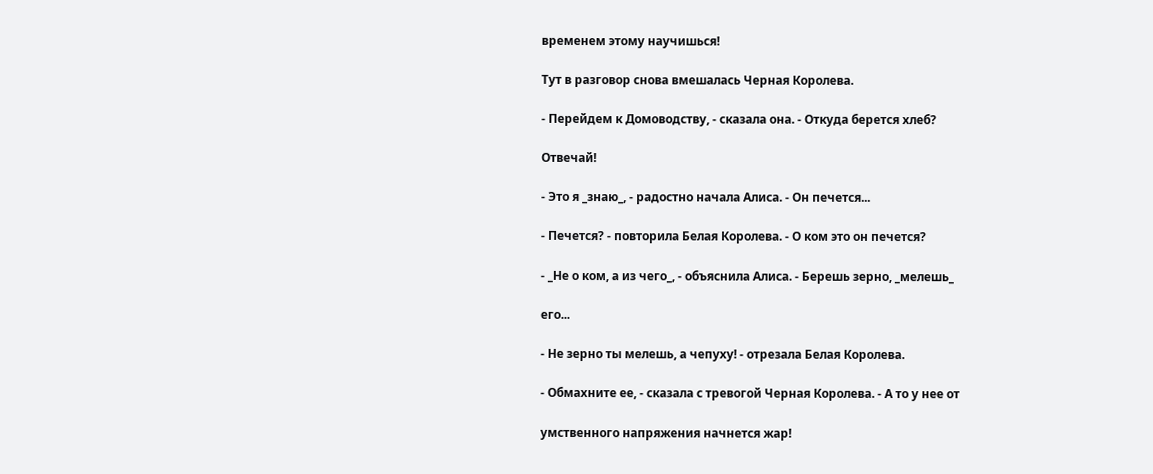временем этому научишься!

Тут в разговор снова вмешалась Черная Королева.

- Перейдем к Домоводству, - сказала она. - Откуда берется хлеб?

Отвечай!

- Это я _знаю_, - радостно начала Алиса. - Он печется...

- Печется? - повторила Белая Королева. - О ком это он печется?

- _Не о ком, а из чего_, - объяснила Алиса. - Берешь зерно, _мелешь_

его...

- Не зерно ты мелешь, а чепуху! - отрезала Белая Королева.

- Обмахните ее, - сказала с тревогой Черная Королева. - А то у нее от

умственного напряжения начнется жар!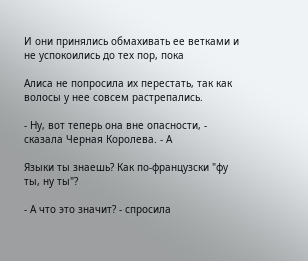И они принялись обмахивать ее ветками и не успокоились до тех пор, пока

Алиса не попросила их перестать, так как волосы у нее совсем растрепались.

- Ну, вот теперь она вне опасности, - сказала Черная Королева. - А

Языки ты знаешь? Как по-французски "фу ты, ну ты"?

- А что это значит? - спросила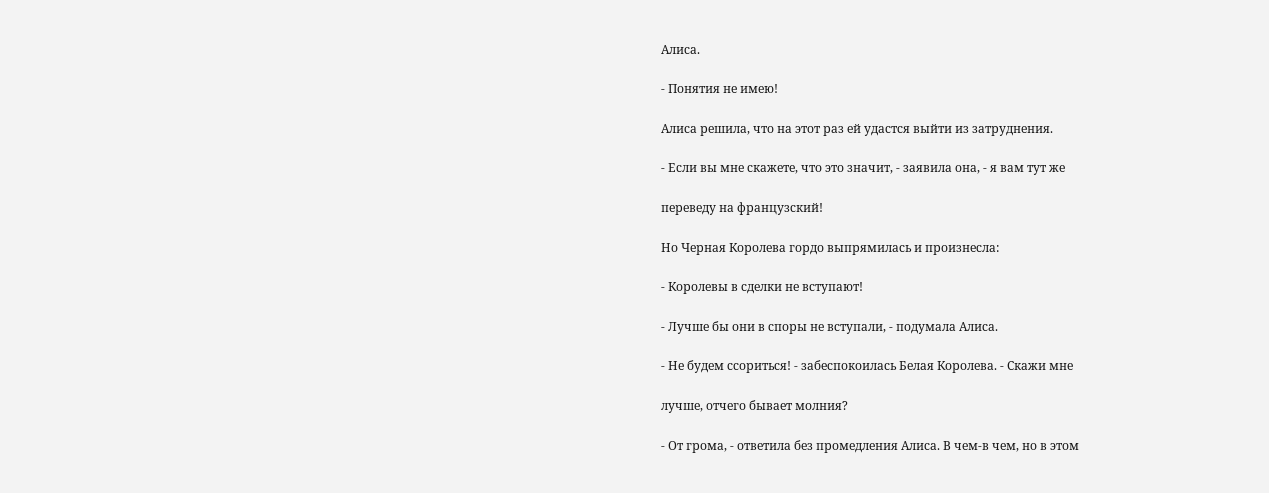Алиса.

- Понятия не имею!

Алиса решила, что на этот раз ей удастся выйти из затруднения.

- Если вы мне скажете, что это значит, - заявила она, - я вам тут же

переведу на французский!

Но Черная Королева гордо выпрямилась и произнесла:

- Королевы в сделки не вступают!

- Лучше бы они в споры не вступали, - подумала Алиса.

- Не будем ссориться! - забеспокоилась Белая Королева. - Скажи мне

лучше, отчего бывает молния?

- От грома, - ответила без промедления Алиса. В чем-в чем, но в этом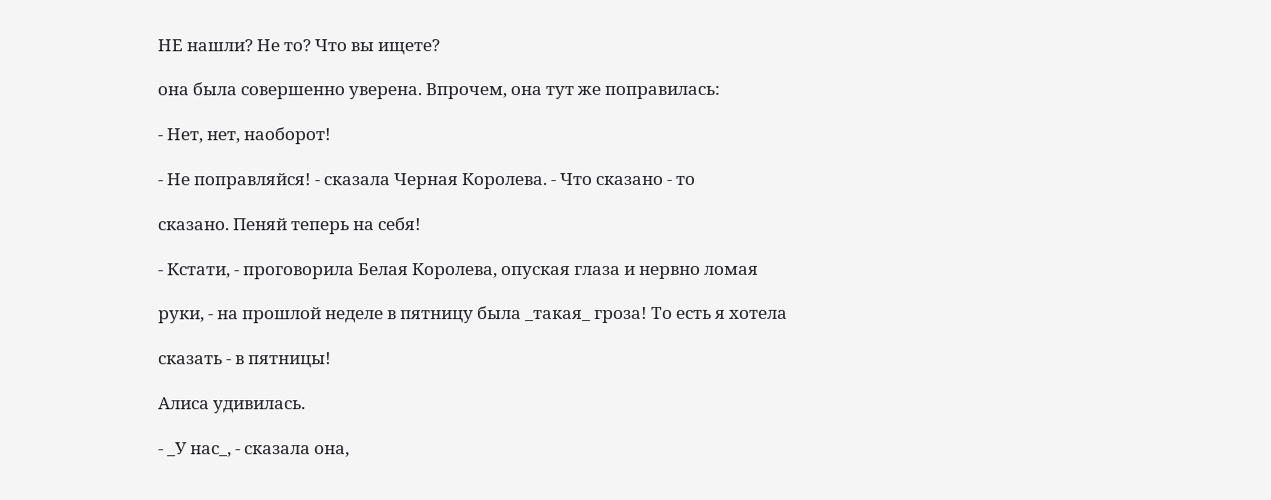НЕ нашли? Не то? Что вы ищете?

она была совершенно уверена. Впрочем, она тут же поправилась:

- Нет, нет, наоборот!

- Не поправляйся! - сказала Черная Королева. - Что сказано - то

сказано. Пеняй теперь на себя!

- Кстати, - проговорила Белая Королева, опуская глаза и нервно ломая

руки, - на прошлой неделе в пятницу была _такая_ гроза! То есть я хотела

сказать - в пятницы!

Алиса удивилась.

- _У нас_, - сказала она,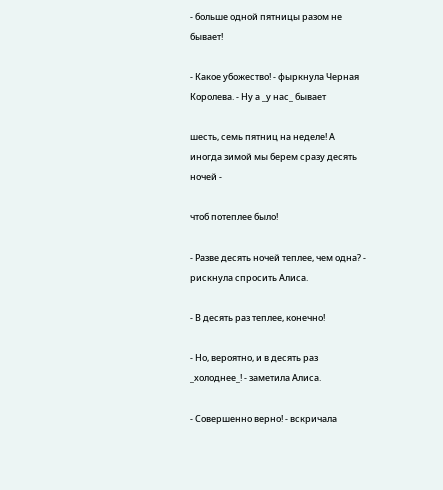- больше одной пятницы разом не бывает!

- Какое убожество! - фыркнула Черная Королева. - Ну а _у нас_ бывает

шесть, семь пятниц на неделе! А иногда зимой мы берем сразу десять ночей -

чтоб потеплее было!

- Разве десять ночей теплее, чем одна? - рискнула спросить Алиса.

- В десять раз теплее, конечно!

- Но, вероятно, и в десять раз _холоднее_! - заметила Алиса.

- Совершенно верно! - вскричала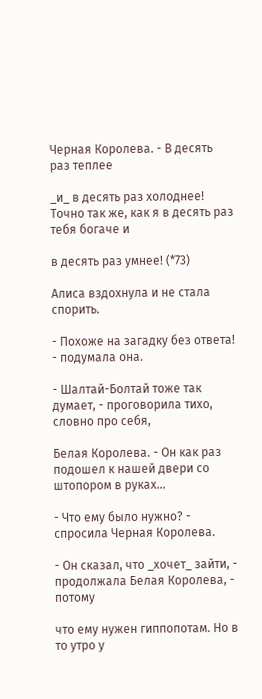Черная Королева. - В десять раз теплее

_и_ в десять раз холоднее! Точно так же, как я в десять раз тебя богаче и

в десять раз умнее! (*73)

Алиса вздохнула и не стала спорить.

- Похоже на загадку без ответа! - подумала она.

- Шалтай-Болтай тоже так думает, - проговорила тихо, словно про себя,

Белая Королева. - Он как раз подошел к нашей двери со штопором в руках...

- Что ему было нужно? - спросила Черная Королева.

- Он сказал, что _хочет_ зайти, - продолжала Белая Королева, - потому

что ему нужен гиппопотам. Но в то утро у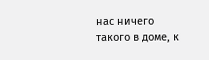нас ничего такого в доме, к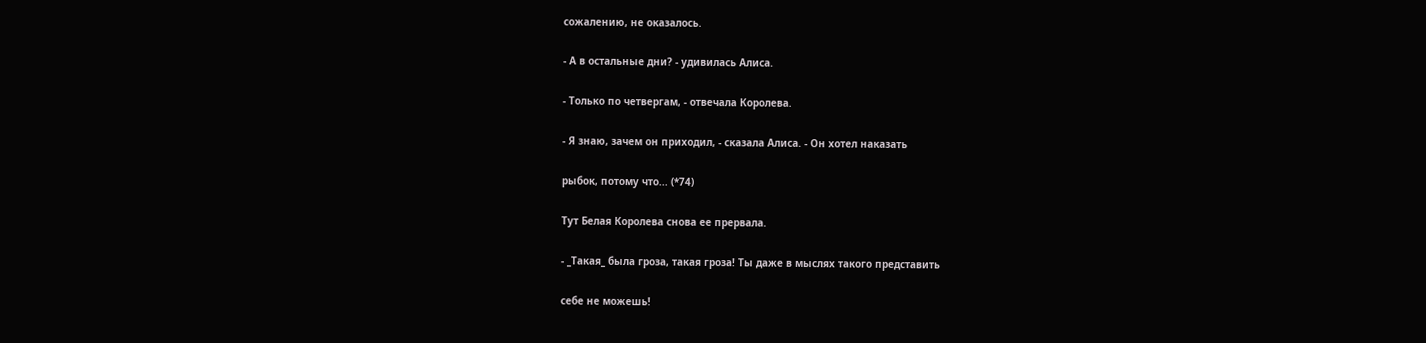сожалению, не оказалось.

- А в остальные дни? - удивилась Алиса.

- Только по четвергам, - отвечала Королева.

- Я знаю, зачем он приходил, - сказала Алиса. - Он хотел наказать

рыбок, потому что... (*74)

Тут Белая Королева снова ее прервала.

- _Такая_ была гроза, такая гроза! Ты даже в мыслях такого представить

себе не можешь!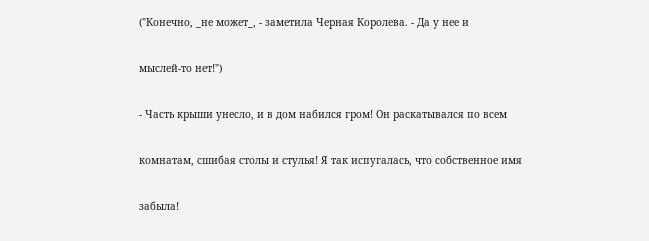("Конечно, _не может_, - заметила Черная Королева. - Да у нее и

мыслей-то нет!")

- Часть крыши унесло, и в дом набился гром! Он раскатывался по всем

комнатам, сшибая столы и стулья! Я так испугалась, что собственное имя

забыла!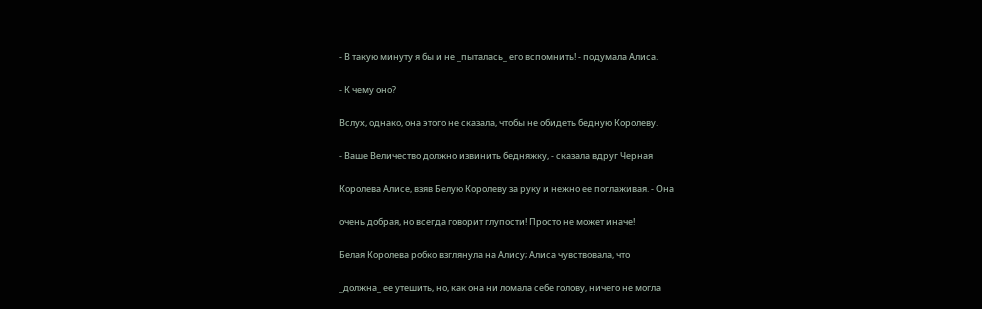- В такую минуту я бы и не _пыталась_ его вспомнить! - подумала Алиса.

- К чему оно?

Вслух, однако, она этого не сказала, чтобы не обидеть бедную Королеву.

- Ваше Величество должно извинить бедняжку, - сказала вдруг Черная

Королева Алисе, взяв Белую Королеву за руку и нежно ее поглаживая. - Она

очень добрая, но всегда говорит глупости! Просто не может иначе!

Белая Королева робко взглянула на Алису; Алиса чувствовала, что

_должна_ ее утешить, но, как она ни ломала себе голову, ничего не могла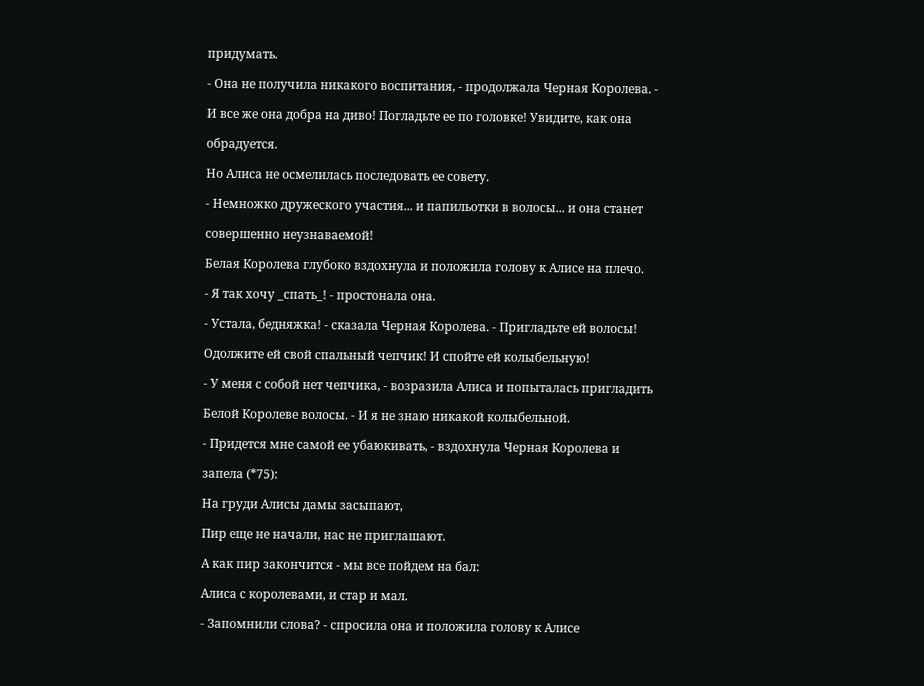придумать.

- Она не получила никакого воспитания, - продолжала Черная Королева. -

И все же она добра на диво! Погладьте ее по головке! Увидите, как она

обрадуется.

Но Алиса не осмелилась последовать ее совету.

- Немножко дружеского участия... и папильотки в волосы... и она станет

совершенно неузнаваемой!

Белая Королева глубоко вздохнула и положила голову к Алисе на плечо.

- Я так хочу _спать_! - простонала она.

- Устала, бедняжка! - сказала Черная Королева. - Пригладьте ей волосы!

Одолжите ей свой спальный чепчик! И спойте ей колыбельную!

- У меня с собой нет чепчика, - возразила Алиса и попыталась пригладить

Белой Королеве волосы. - И я не знаю никакой колыбельной.

- Придется мне самой ее убаюкивать, - вздохнула Черная Королева и

запела (*75):

На груди Алисы дамы засыпают,

Пир еще не начали, нас не приглашают.

А как пир закончится - мы все пойдем на бал:

Алиса с королевами, и стар и мал.

- Запомнили слова? - спросила она и положила голову к Алисе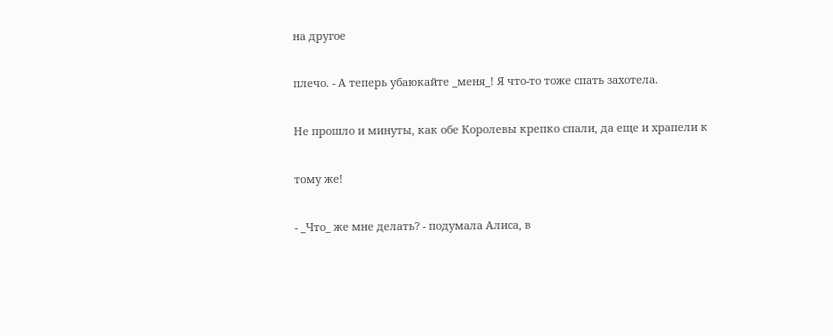на другое

плечо. - А теперь убаюкайте _меня_! Я что-то тоже спать захотела.

Не прошло и минуты, как обе Королевы крепко спали, да еще и храпели к

тому же!

- _Что_ же мне делать? - подумала Алиса, в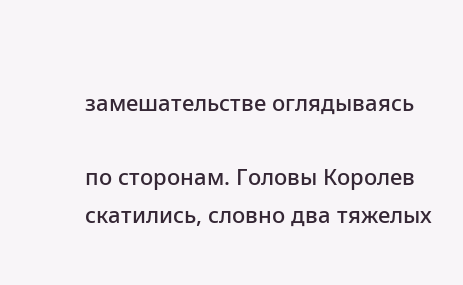замешательстве оглядываясь

по сторонам. Головы Королев скатились, словно два тяжелых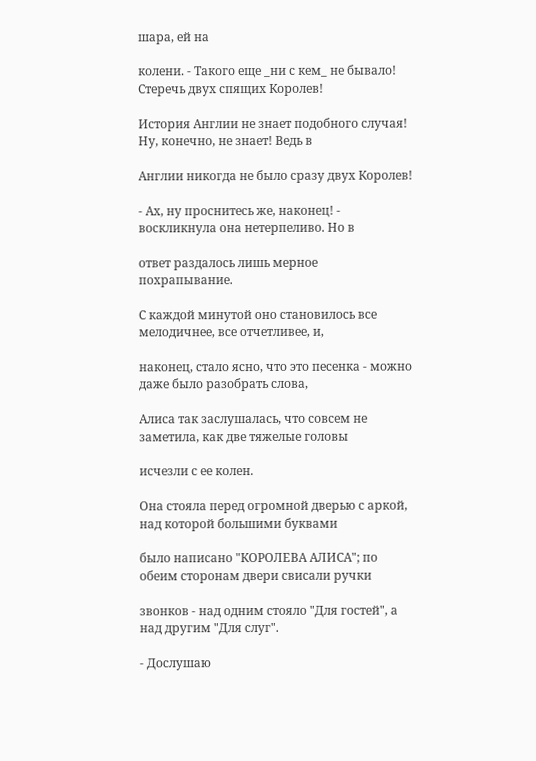шара, ей на

колени. - Такого еще _ни с кем_ не бывало! Стеречь двух спящих Королев!

История Англии не знает подобного случая! Ну, конечно, не знает! Ведь в

Англии никогда не было сразу двух Королев!

- Ах, ну проснитесь же, наконец! - воскликнула она нетерпеливо. Но в

ответ раздалось лишь мерное похрапывание.

С каждой минутой оно становилось все мелодичнее, все отчетливее, и,

наконец, стало ясно, что это песенка - можно даже было разобрать слова,

Алиса так заслушалась, что совсем не заметила, как две тяжелые головы

исчезли с ее колен.

Она стояла перед огромной дверью с аркой, над которой большими буквами

было написано "КОРОЛЕВА АЛИСА"; по обеим сторонам двери свисали ручки

звонков - над одним стояло "Для гостей", а над другим "Для слуг".

- Дослушаю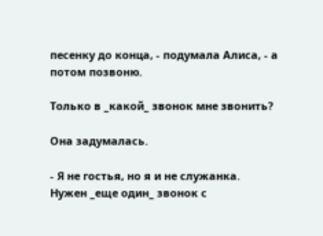песенку до конца, - подумала Алиса, - а потом позвоню.

Только в _какой_ звонок мне звонить?

Она задумалась.

- Я не гостья, но я и не служанка. Нужен _еще один_ звонок с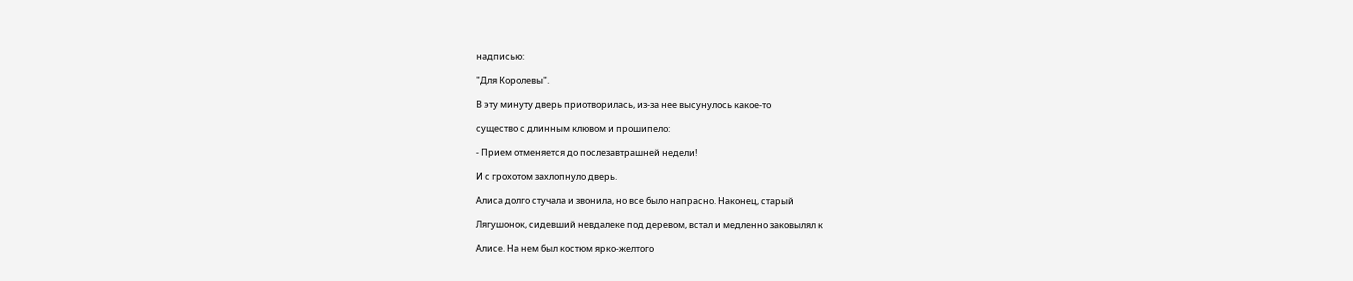надписью:

"Для Королевы".

В эту минуту дверь приотворилась, из-за нее высунулось какое-то

существо с длинным клювом и прошипело:

- Прием отменяется до послезавтрашней недели!

И с грохотом захлопнуло дверь.

Алиса долго стучала и звонила, но все было напрасно. Наконец, старый

Лягушонок, сидевший невдалеке под деревом, встал и медленно заковылял к

Алисе. На нем был костюм ярко-желтого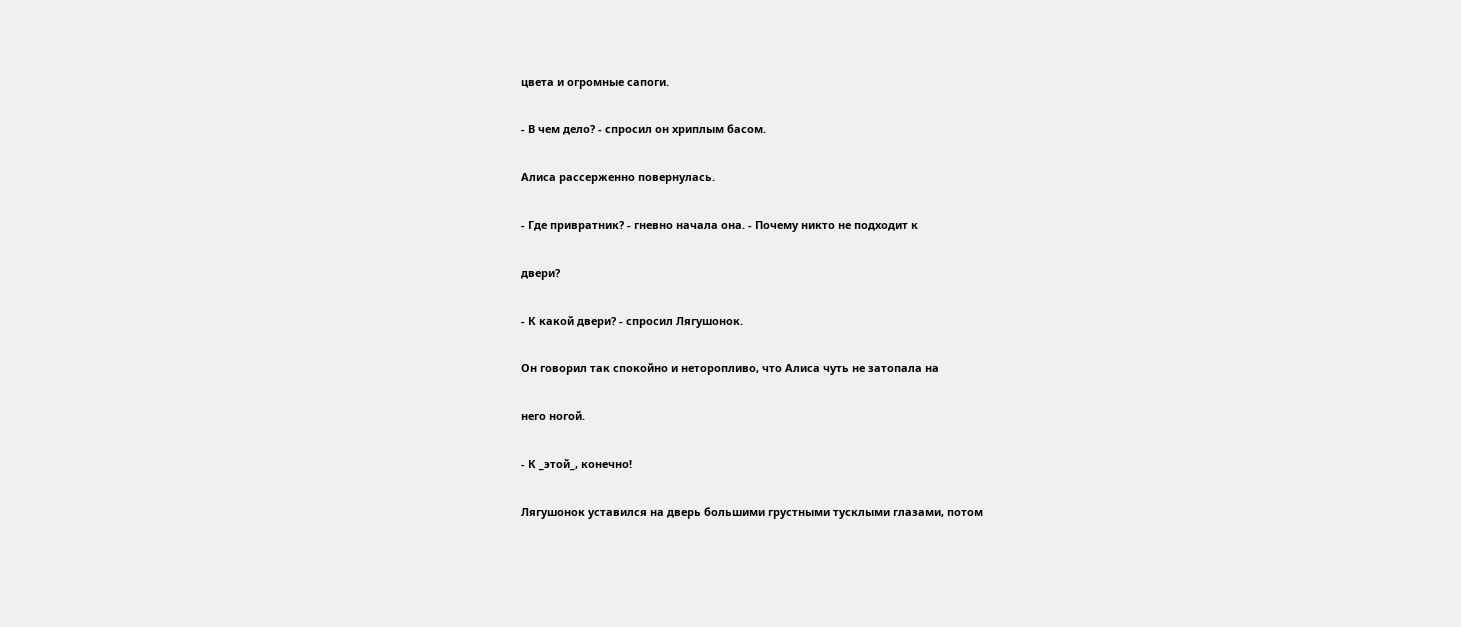цвета и огромные сапоги.

- В чем дело? - спросил он хриплым басом.

Алиса рассерженно повернулась.

- Где привратник? - гневно начала она. - Почему никто не подходит к

двери?

- К какой двери? - спросил Лягушонок.

Он говорил так спокойно и неторопливо, что Алиса чуть не затопала на

него ногой.

- К _этой_, конечно!

Лягушонок уставился на дверь большими грустными тусклыми глазами, потом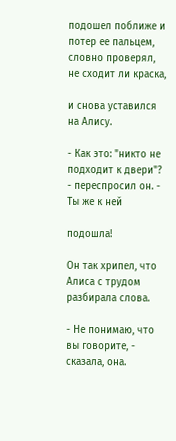подошел поближе и потер ее пальцем, словно проверял, не сходит ли краска,

и снова уставился на Алису.

- Как это: "никто не подходит к двери"? - переспросил он. - Ты же к ней

подошла!

Он так хрипел, что Алиса с трудом разбирала слова.

- Не понимаю, что вы говорите, - сказала, она.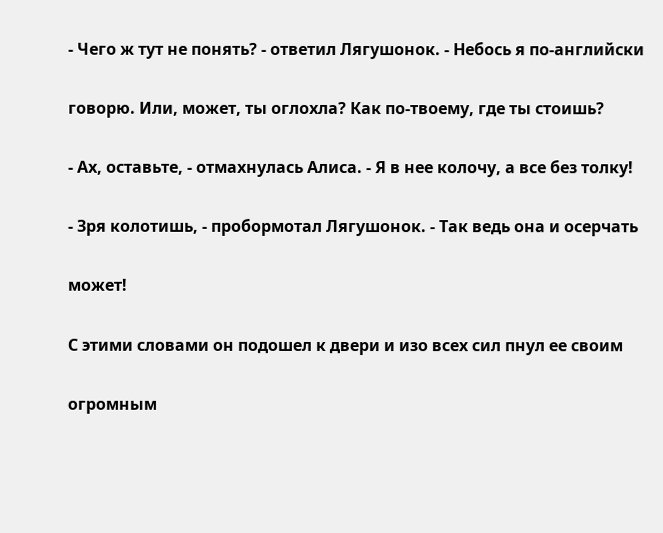- Чего ж тут не понять? - ответил Лягушонок. - Небось я по-английски

говорю. Или, может, ты оглохла? Как по-твоему, где ты стоишь?

- Ах, оставьте, - отмахнулась Алиса. - Я в нее колочу, а все без толку!

- Зря колотишь, - пробормотал Лягушонок. - Так ведь она и осерчать

может!

С этими словами он подошел к двери и изо всех сил пнул ее своим

огромным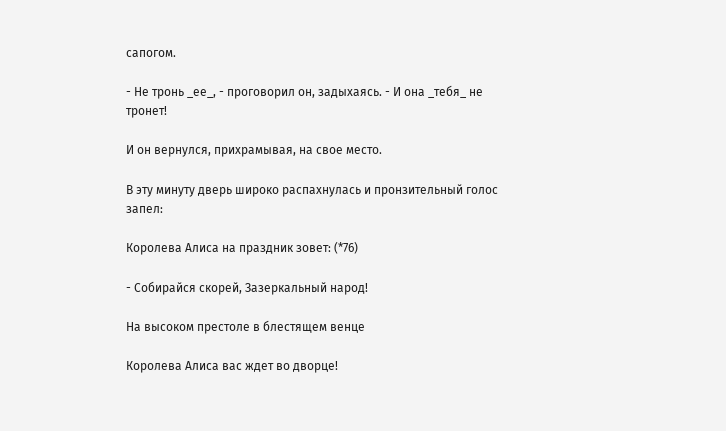сапогом.

- Не тронь _ее_, - проговорил он, задыхаясь. - И она _тебя_ не тронет!

И он вернулся, прихрамывая, на свое место.

В эту минуту дверь широко распахнулась и пронзительный голос запел:

Королева Алиса на праздник зовет: (*76)

- Собирайся скорей, Зазеркальный народ!

На высоком престоле в блестящем венце

Королева Алиса вас ждет во дворце!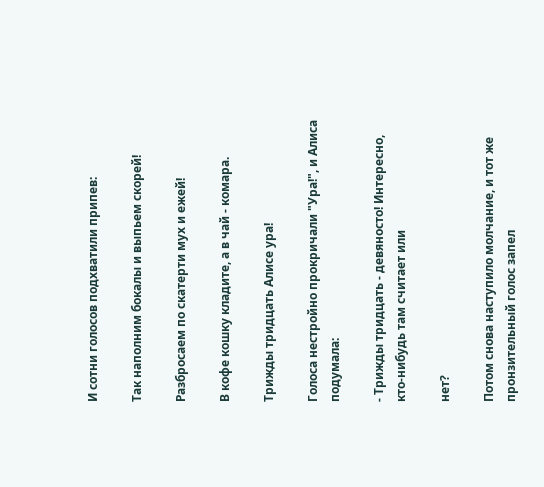И сотни голосов подхватили припев:

Так наполним бокалы и выпьем скорей!

Разбросаем по скатерти мух и ежей!

В кофе кошку кладите, а в чай - комара.

Трижды тридцать Алисе ура!

Голоса нестройно прокричали "Ура!", и Алиса подумала:

- Трижды тридцать - девяносто! Интересно, кто-нибудь там считает или

нет?

Потом снова наступило молчание, и тот же пронзительный голос запел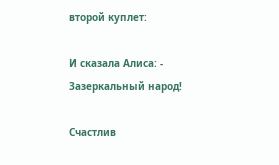второй куплет:

И сказала Алиса: - Зазеркальный народ!

Счастлив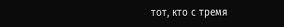тот, кто с тремя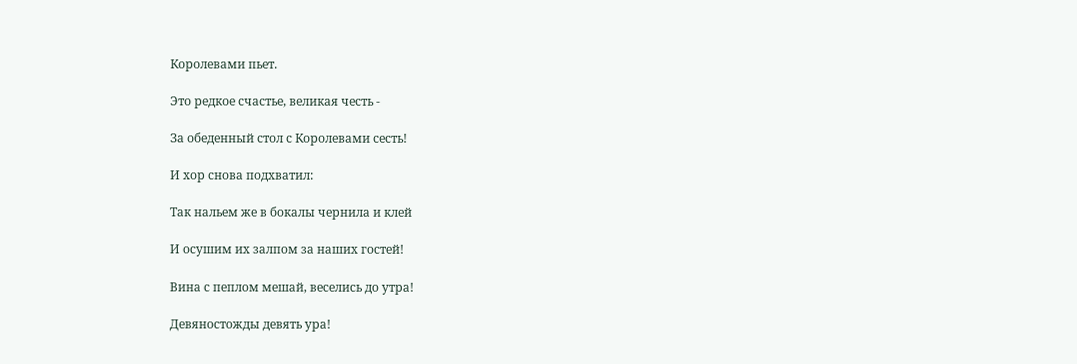Королевами пьет.

Это редкое счастье, великая честь -

За обеденный стол с Королевами сесть!

И хор снова подхватил:

Так нальем же в бокалы чернила и клей

И осушим их залпом за наших гостей!

Вина с пеплом мешай, веселись до утра!

Девяностожды девять ура!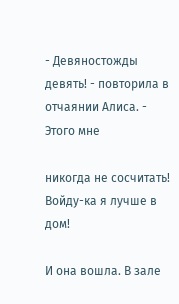- Девяностожды девять! - повторила в отчаянии Алиса. - Этого мне

никогда не сосчитать! Войду-ка я лучше в дом!

И она вошла. В зале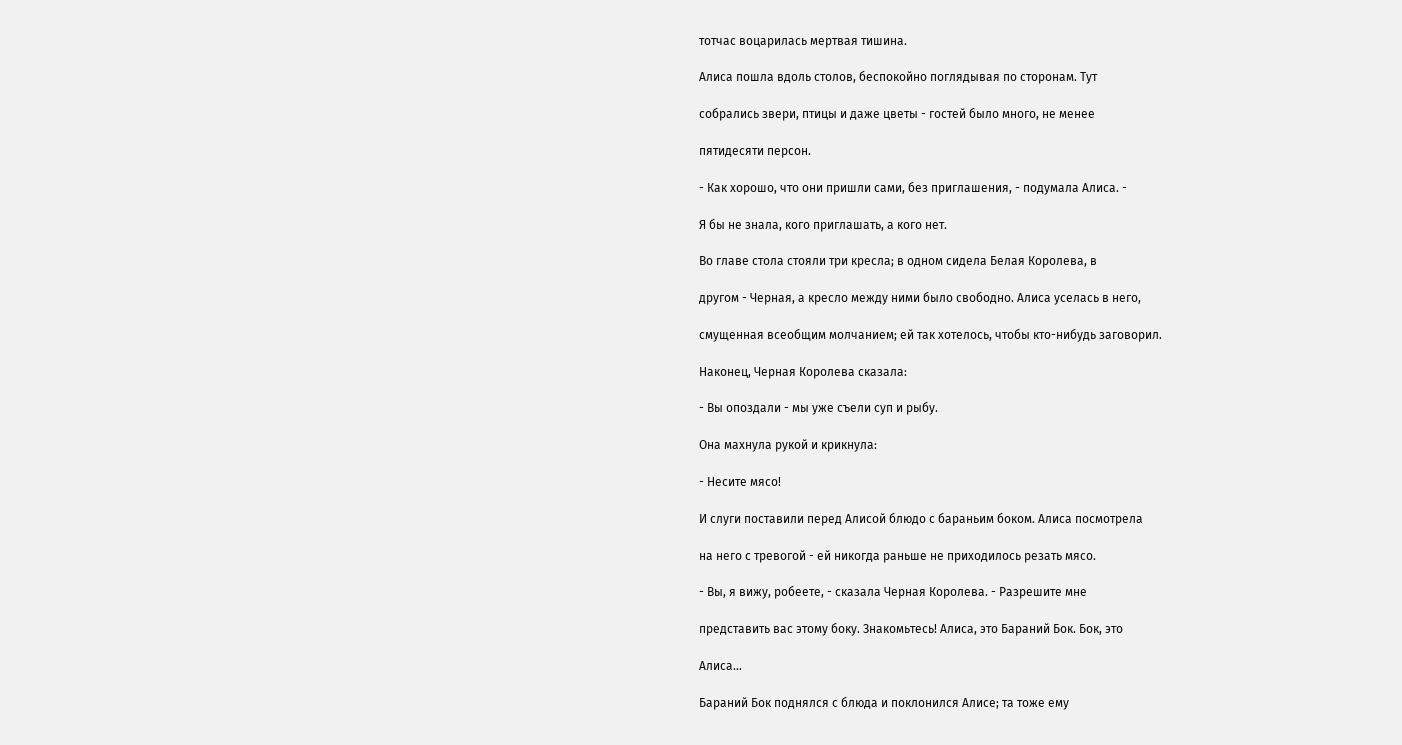тотчас воцарилась мертвая тишина.

Алиса пошла вдоль столов, беспокойно поглядывая по сторонам. Тут

собрались звери, птицы и даже цветы - гостей было много, не менее

пятидесяти персон.

- Как хорошо, что они пришли сами, без приглашения, - подумала Алиса. -

Я бы не знала, кого приглашать, а кого нет.

Во главе стола стояли три кресла; в одном сидела Белая Королева, в

другом - Черная, а кресло между ними было свободно. Алиса уселась в него,

смущенная всеобщим молчанием; ей так хотелось, чтобы кто-нибудь заговорил.

Наконец, Черная Королева сказала:

- Вы опоздали - мы уже съели суп и рыбу.

Она махнула рукой и крикнула:

- Несите мясо!

И слуги поставили перед Алисой блюдо с бараньим боком. Алиса посмотрела

на него с тревогой - ей никогда раньше не приходилось резать мясо.

- Вы, я вижу, робеете, - сказала Черная Королева. - Разрешите мне

представить вас этому боку. Знакомьтесь! Алиса, это Бараний Бок. Бок, это

Алиса...

Бараний Бок поднялся с блюда и поклонился Алисе; та тоже ему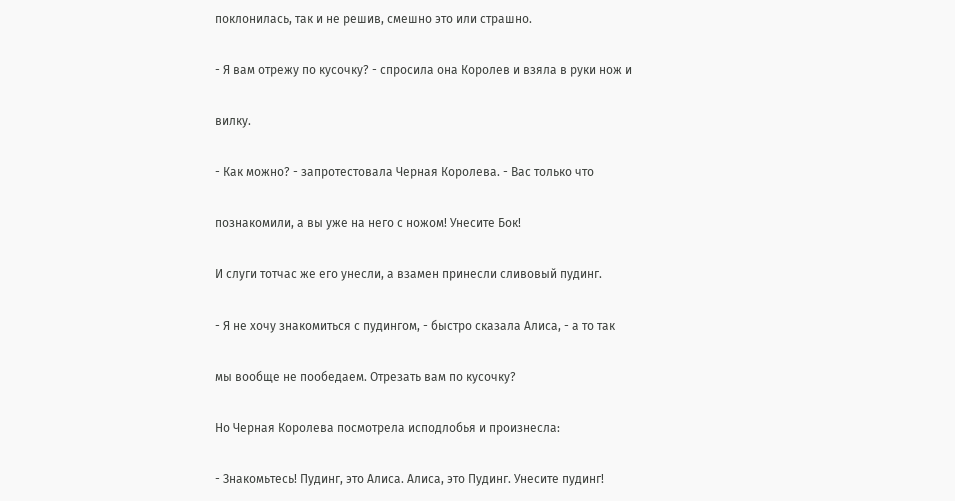поклонилась, так и не решив, смешно это или страшно.

- Я вам отрежу по кусочку? - спросила она Королев и взяла в руки нож и

вилку.

- Как можно? - запротестовала Черная Королева. - Вас только что

познакомили, а вы уже на него с ножом! Унесите Бок!

И слуги тотчас же его унесли, а взамен принесли сливовый пудинг.

- Я не хочу знакомиться с пудингом, - быстро сказала Алиса, - а то так

мы вообще не пообедаем. Отрезать вам по кусочку?

Но Черная Королева посмотрела исподлобья и произнесла:

- Знакомьтесь! Пудинг, это Алиса. Алиса, это Пудинг. Унесите пудинг!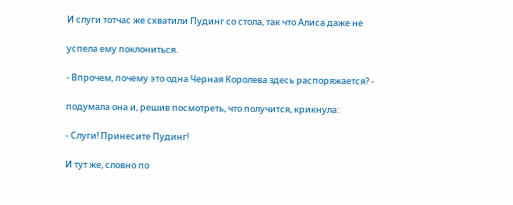И слуги тотчас же схватили Пудинг со стола, так что Алиса даже не

успела ему поклониться.

- Впрочем, почему это одна Черная Королева здесь распоряжается? -

подумала она и, решив посмотреть, что получится, крикнула:

- Слуги! Принесите Пудинг!

И тут же, словно по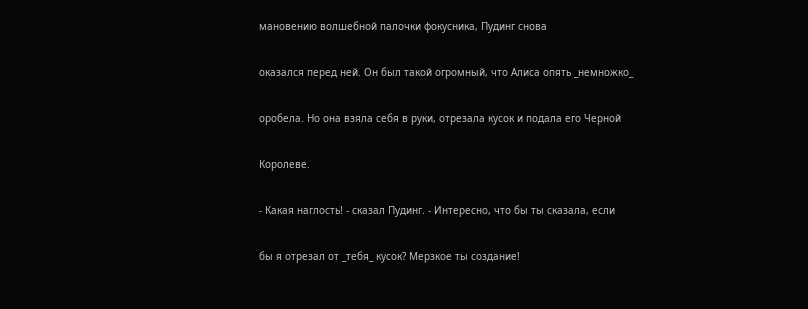мановению волшебной палочки фокусника, Пудинг снова

оказался перед ней. Он был такой огромный, что Алиса опять _немножко_

оробела. Но она взяла себя в руки, отрезала кусок и подала его Черной

Королеве.

- Какая наглость! - сказал Пудинг. - Интересно, что бы ты сказала, если

бы я отрезал от _тебя_ кусок? Мерзкое ты создание!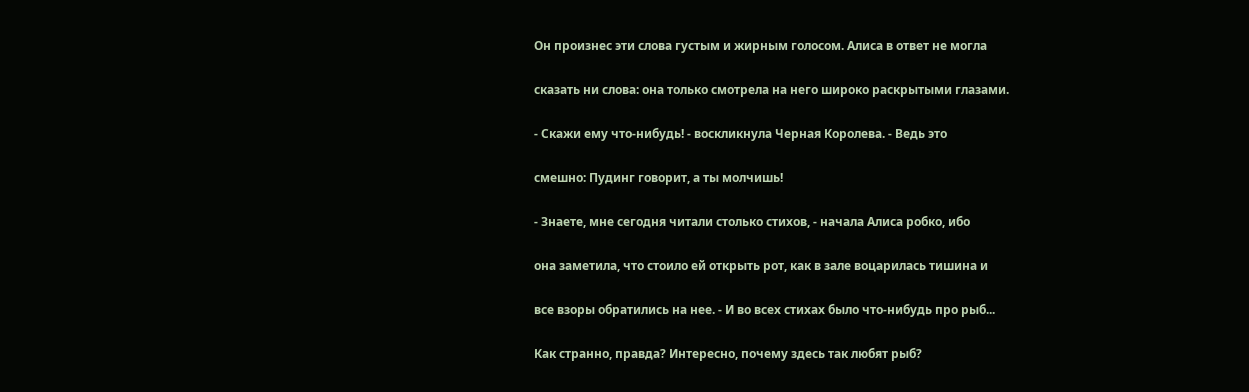Он произнес эти слова густым и жирным голосом. Алиса в ответ не могла

сказать ни слова: она только смотрела на него широко раскрытыми глазами.

- Скажи ему что-нибудь! - воскликнула Черная Королева. - Ведь это

смешно: Пудинг говорит, а ты молчишь!

- Знаете, мне сегодня читали столько стихов, - начала Алиса робко, ибо

она заметила, что стоило ей открыть рот, как в зале воцарилась тишина и

все взоры обратились на нее. - И во всех стихах было что-нибудь про рыб...

Как странно, правда? Интересно, почему здесь так любят рыб?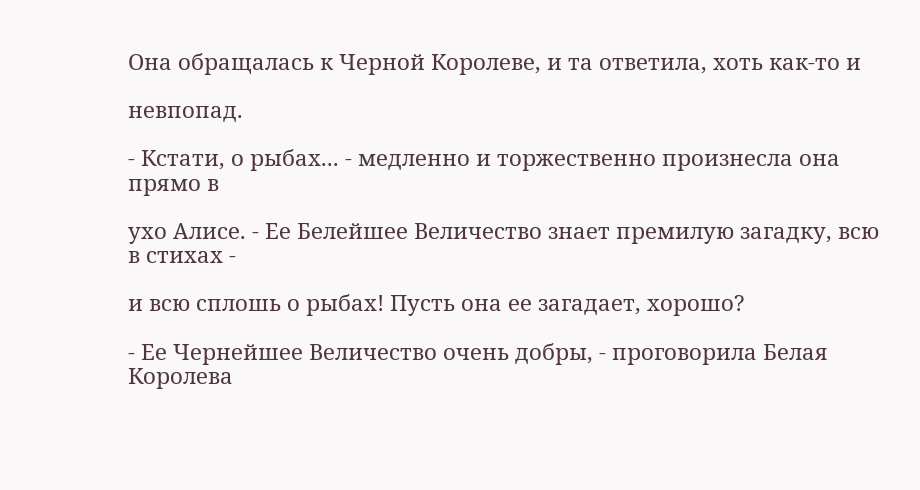Она обращалась к Черной Королеве, и та ответила, хоть как-то и

невпопад.

- Кстати, о рыбах... - медленно и торжественно произнесла она прямо в

ухо Алисе. - Ее Белейшее Величество знает премилую загадку, всю в стихах -

и всю сплошь о рыбах! Пусть она ее загадает, хорошо?

- Ее Чернейшее Величество очень добры, - проговорила Белая Королева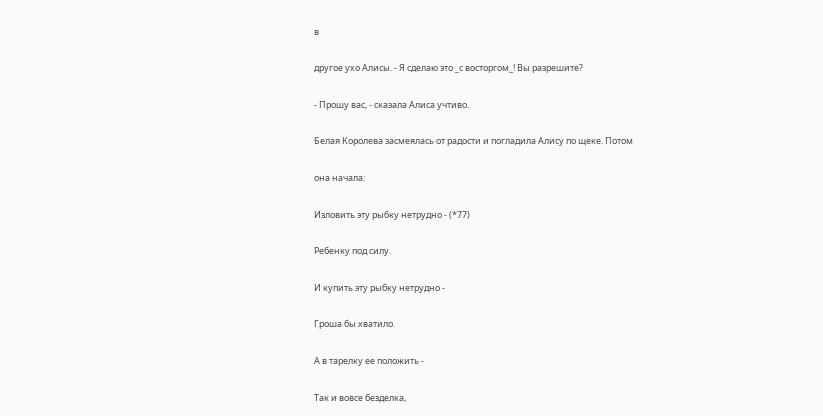в

другое ухо Алисы. - Я сделаю это _с восторгом_! Вы разрешите?

- Прошу вас, - сказала Алиса учтиво.

Белая Королева засмеялась от радости и погладила Алису по щеке. Потом

она начала:

Изловить эту рыбку нетрудно - (*77)

Ребенку под силу.

И купить эту рыбку нетрудно -

Гроша бы хватило.

А в тарелку ее положить -

Так и вовсе безделка,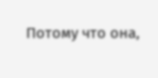Потому что она,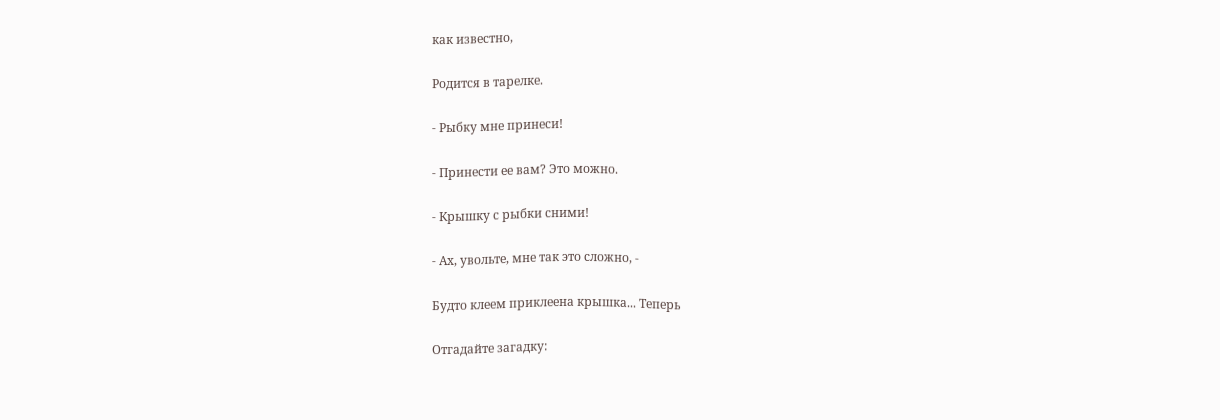как известно,

Родится в тарелке.

- Рыбку мне принеси!

- Принести ее вам? Это можно.

- Крышку с рыбки сними!

- Ах, увольте, мне так это сложно, -

Будто клеем приклеена крышка... Теперь

Отгадайте загадку: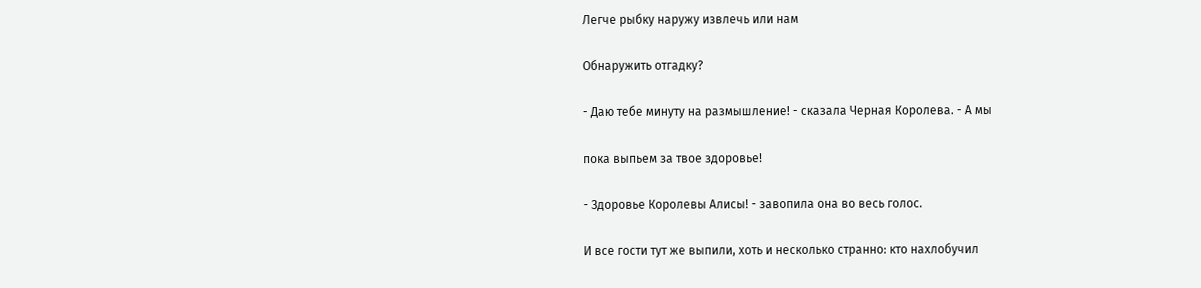Легче рыбку наружу извлечь или нам

Обнаружить отгадку?

- Даю тебе минуту на размышление! - сказала Черная Королева. - А мы

пока выпьем за твое здоровье!

- Здоровье Королевы Алисы! - завопила она во весь голос.

И все гости тут же выпили, хоть и несколько странно: кто нахлобучил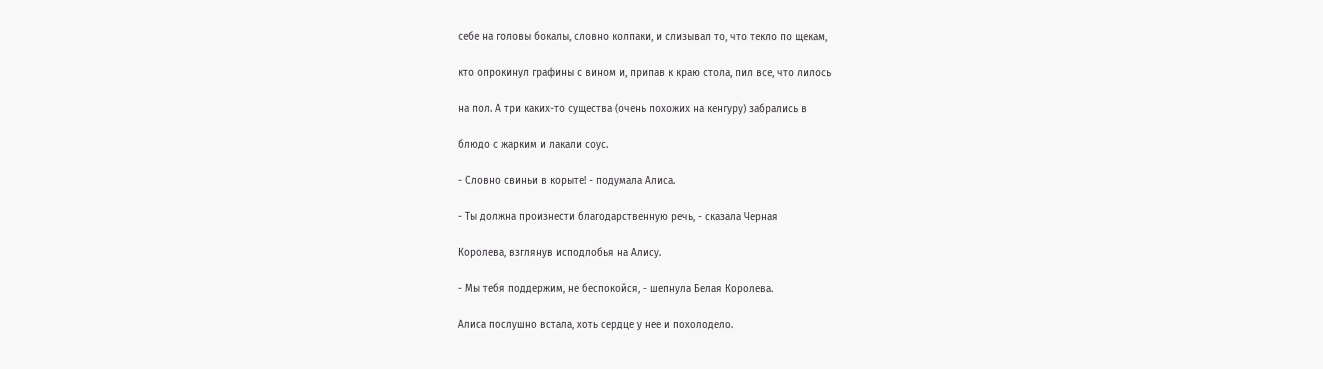себе на головы бокалы, словно колпаки, и слизывал то, что текло по щекам,

кто опрокинул графины с вином и, припав к краю стола, пил все, что лилось

на пол. А три каких-то существа (очень похожих на кенгуру) забрались в

блюдо с жарким и лакали соус.

- Словно свиньи в корыте! - подумала Алиса.

- Ты должна произнести благодарственную речь, - сказала Черная

Королева, взглянув исподлобья на Алису.

- Мы тебя поддержим, не беспокойся, - шепнула Белая Королева.

Алиса послушно встала, хоть сердце у нее и похолодело.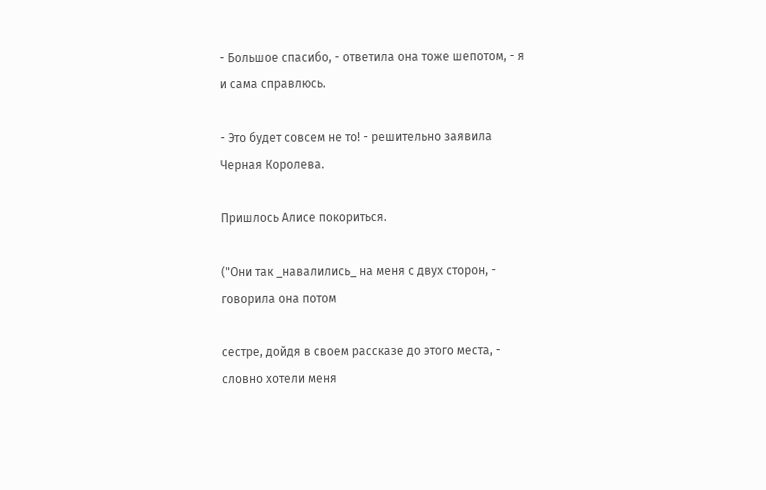- Большое спасибо, - ответила она тоже шепотом, - я и сама справлюсь.

- Это будет совсем не то! - решительно заявила Черная Королева.

Пришлось Алисе покориться.

("Они так _навалились_ на меня с двух сторон, - говорила она потом

сестре, дойдя в своем рассказе до этого места, - словно хотели меня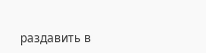раздавить в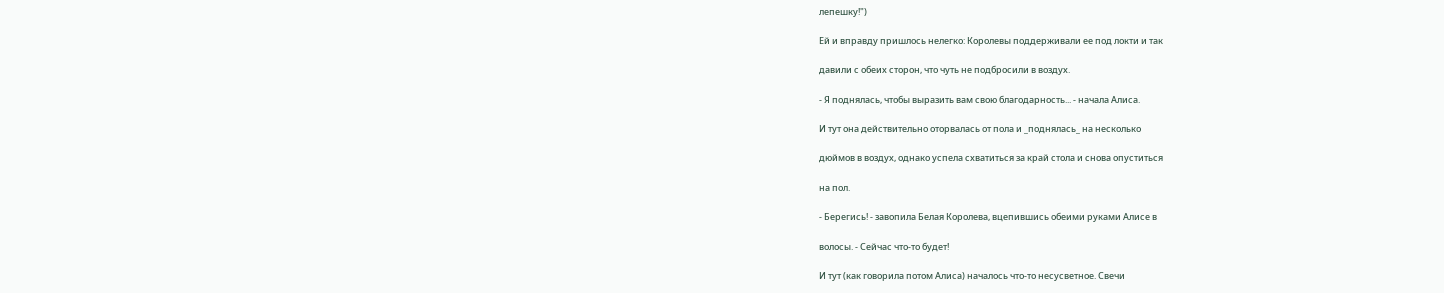лепешку!")

Ей и вправду пришлось нелегко: Королевы поддерживали ее под локти и так

давили с обеих сторон, что чуть не подбросили в воздух.

- Я поднялась, чтобы выразить вам свою благодарность... - начала Алиса.

И тут она действительно оторвалась от пола и _поднялась_ на несколько

дюймов в воздух, однако успела схватиться за край стола и снова опуститься

на пол.

- Берегись! - завопила Белая Королева, вцепившись обеими руками Алисе в

волосы. - Сейчас что-то будет!

И тут (как говорила потом Алиса) началось что-то несусветное. Свечи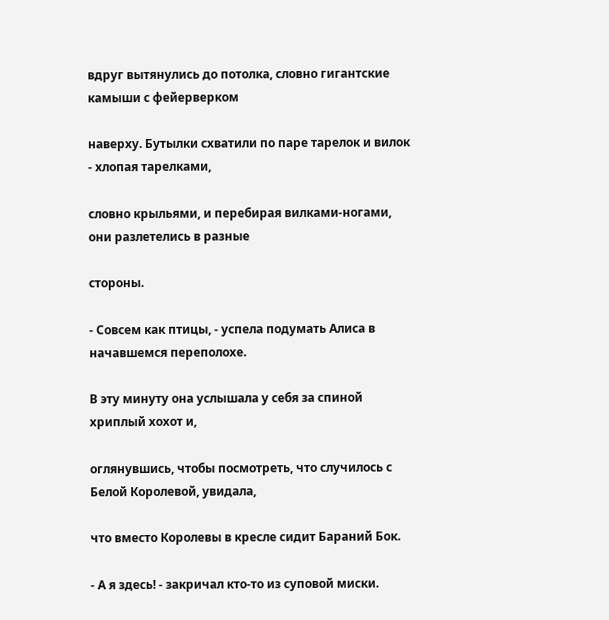вдруг вытянулись до потолка, словно гигантские камыши с фейерверком

наверху. Бутылки схватили по паре тарелок и вилок - хлопая тарелками,

словно крыльями, и перебирая вилками-ногами, они разлетелись в разные

стороны.

- Совсем как птицы, - успела подумать Алиса в начавшемся переполохе.

В эту минуту она услышала у себя за спиной хриплый хохот и,

оглянувшись, чтобы посмотреть, что случилось с Белой Королевой, увидала,

что вместо Королевы в кресле сидит Бараний Бок.

- А я здесь! - закричал кто-то из суповой миски.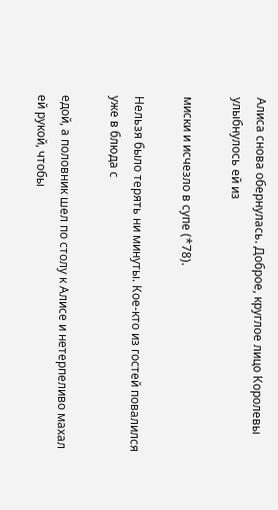Алиса снова обернулась. Доброе, круглое лицо Королевы улыбнулось ей из

миски и исчезло в супе (*78).

Нельзя было терять ни минуты. Кое-кто из гостей повалился уже в блюда с

едой, а половник шел по столу к Алисе и нетерпеливо махал ей рукой, чтобы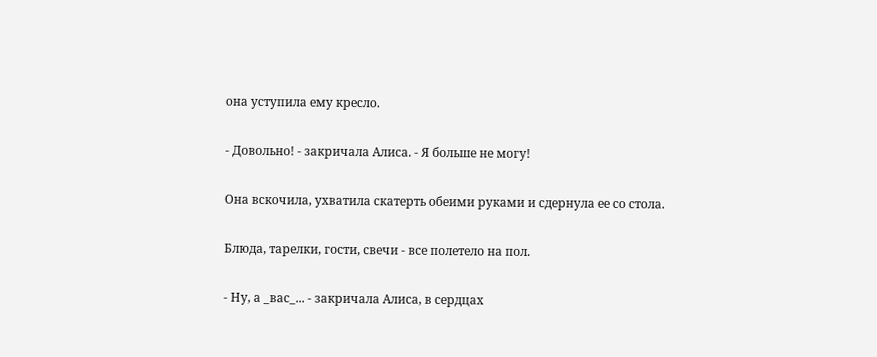она уступила ему кресло.

- Довольно! - закричала Алиса. - Я больше не могу!

Она вскочила, ухватила скатерть обеими руками и сдернула ее со стола.

Блюда, тарелки, гости, свечи - все полетело на пол.

- Ну, а _вас_... - закричала Алиса, в сердцах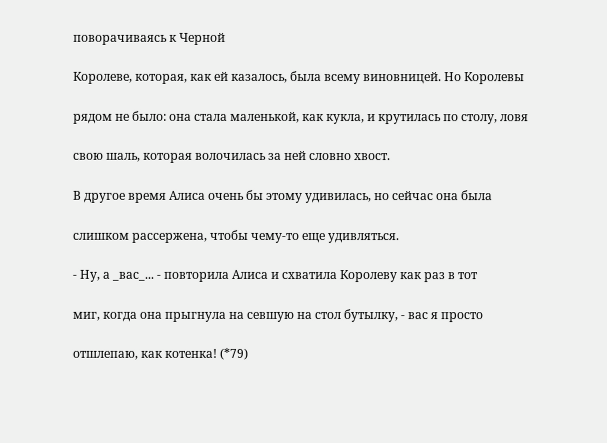поворачиваясь к Черной

Королеве, которая, как ей казалось, была всему виновницей. Но Королевы

рядом не было: она стала маленькой, как кукла, и крутилась по столу, ловя

свою шаль, которая волочилась за ней словно хвост.

В другое время Алиса очень бы этому удивилась, но сейчас она была

слишком рассержена, чтобы чему-то еще удивляться.

- Ну, а _вас_... - повторила Алиса и схватила Королеву как раз в тот

миг, когда она прыгнула на севшую на стол бутылку, - вас я просто

отшлепаю, как котенка! (*79)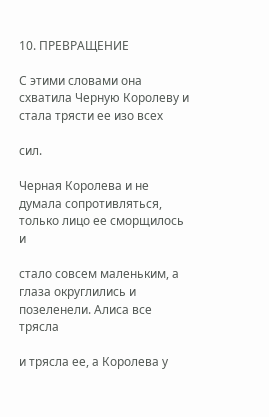10. ПРЕВРАЩЕНИЕ

С этими словами она схватила Черную Королеву и стала трясти ее изо всех

сил.

Черная Королева и не думала сопротивляться, только лицо ее сморщилось и

стало совсем маленьким, а глаза округлились и позеленели. Алиса все трясла

и трясла ее, а Королева у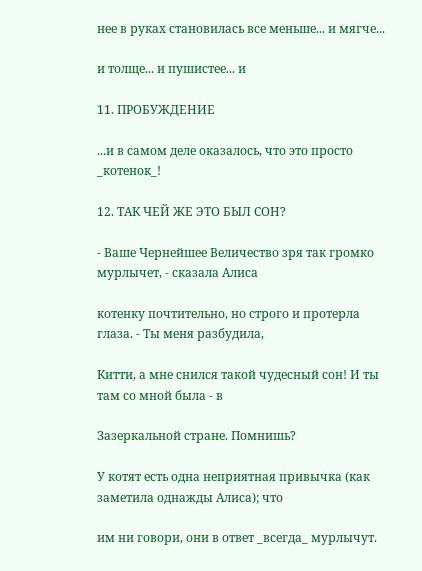нее в руках становилась все меньше... и мягче...

и толще... и пушистее... и

11. ПРОБУЖДЕНИЕ

...и в самом деле оказалось, что это просто _котенок_!

12. ТАК ЧЕЙ ЖЕ ЭТО БЫЛ СОН?

- Ваше Чернейшее Величество зря так громко мурлычет, - сказала Алиса

котенку почтительно, но строго и протерла глаза. - Ты меня разбудила,

Китти, а мне снился такой чудесный сон! И ты там со мной была - в

Зазеркальной стране. Помнишь?

У котят есть одна неприятная привычка (как заметила однажды Алиса); что

им ни говори, они в ответ _всегда_ мурлычут.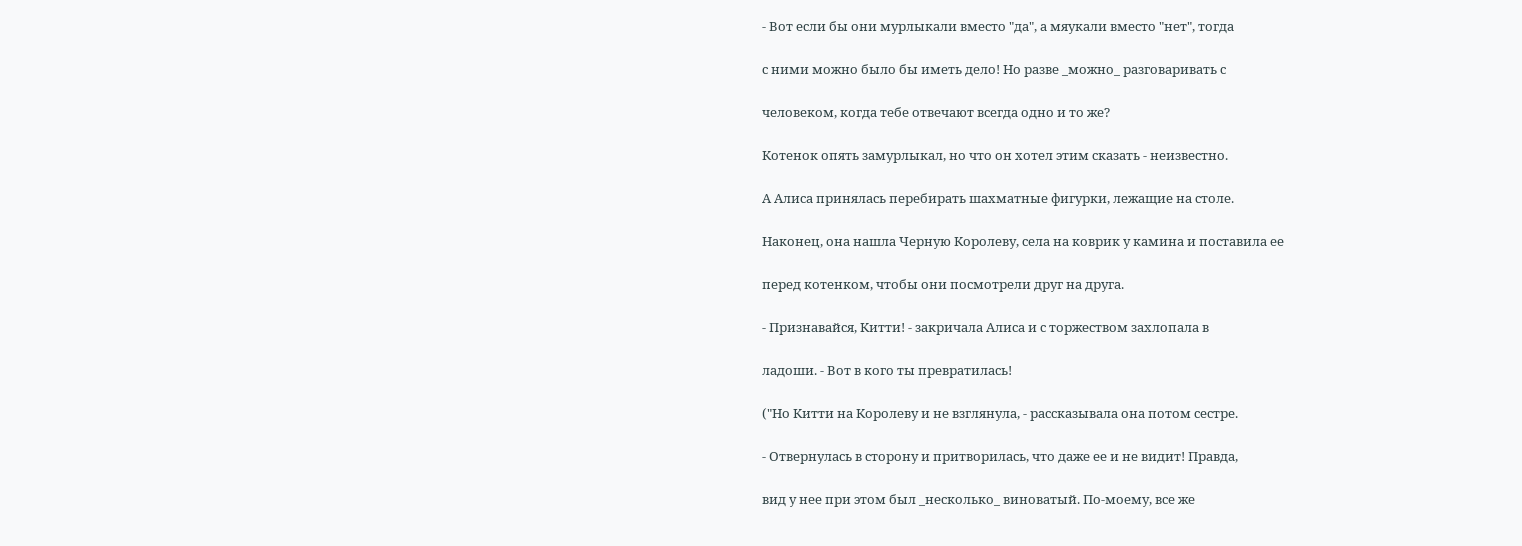- Вот если бы они мурлыкали вместо "да", а мяукали вместо "нет", тогда

с ними можно было бы иметь дело! Но разве _можно_ разговаривать с

человеком, когда тебе отвечают всегда одно и то же?

Котенок опять замурлыкал, но что он хотел этим сказать - неизвестно.

А Алиса принялась перебирать шахматные фигурки, лежащие на столе.

Наконец, она нашла Черную Королеву, села на коврик у камина и поставила ее

перед котенком, чтобы они посмотрели друг на друга.

- Признавайся, Китти! - закричала Алиса и с торжеством захлопала в

ладоши. - Вот в кого ты превратилась!

("Но Китти на Королеву и не взглянула, - рассказывала она потом сестре.

- Отвернулась в сторону и притворилась, что даже ее и не видит! Правда,

вид у нее при этом был _несколько_ виноватый. По-моему, все же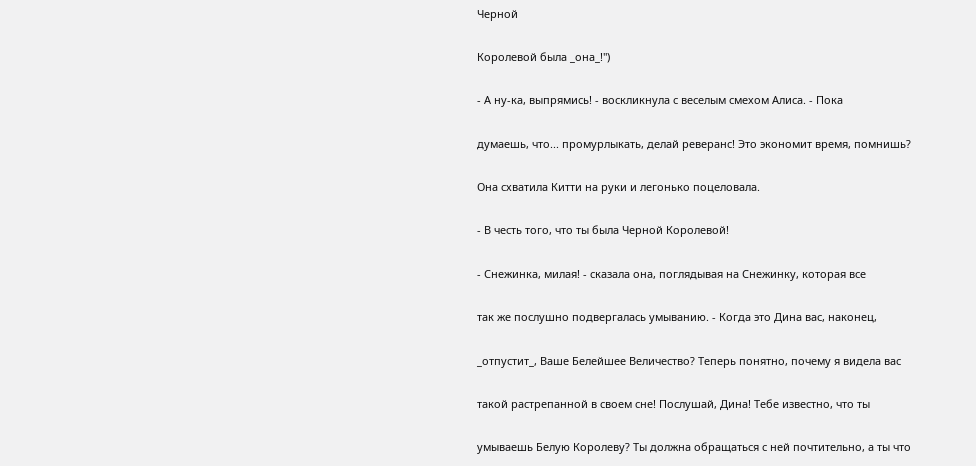Черной

Королевой была _она_!")

- А ну-ка, выпрямись! - воскликнула с веселым смехом Алиса. - Пока

думаешь, что... промурлыкать, делай реверанс! Это экономит время, помнишь?

Она схватила Китти на руки и легонько поцеловала.

- В честь того, что ты была Черной Королевой!

- Снежинка, милая! - сказала она, поглядывая на Снежинку, которая все

так же послушно подвергалась умыванию. - Когда это Дина вас, наконец,

_отпустит_, Ваше Белейшее Величество? Теперь понятно, почему я видела вас

такой растрепанной в своем сне! Послушай, Дина! Тебе известно, что ты

умываешь Белую Королеву? Ты должна обращаться с ней почтительно, а ты что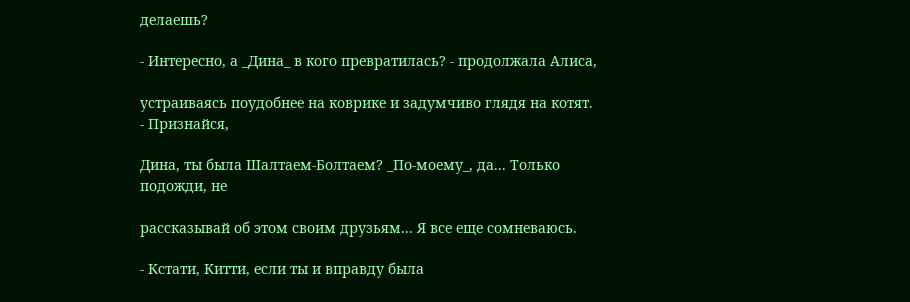делаешь?

- Интересно, а _Дина_ в кого превратилась? - продолжала Алиса,

устраиваясь поудобнее на коврике и задумчиво глядя на котят. - Признайся,

Дина, ты была Шалтаем-Болтаем? _По-моему_, да... Только подожди, не

рассказывай об этом своим друзьям... Я все еще сомневаюсь.

- Кстати, Китти, если ты и вправду была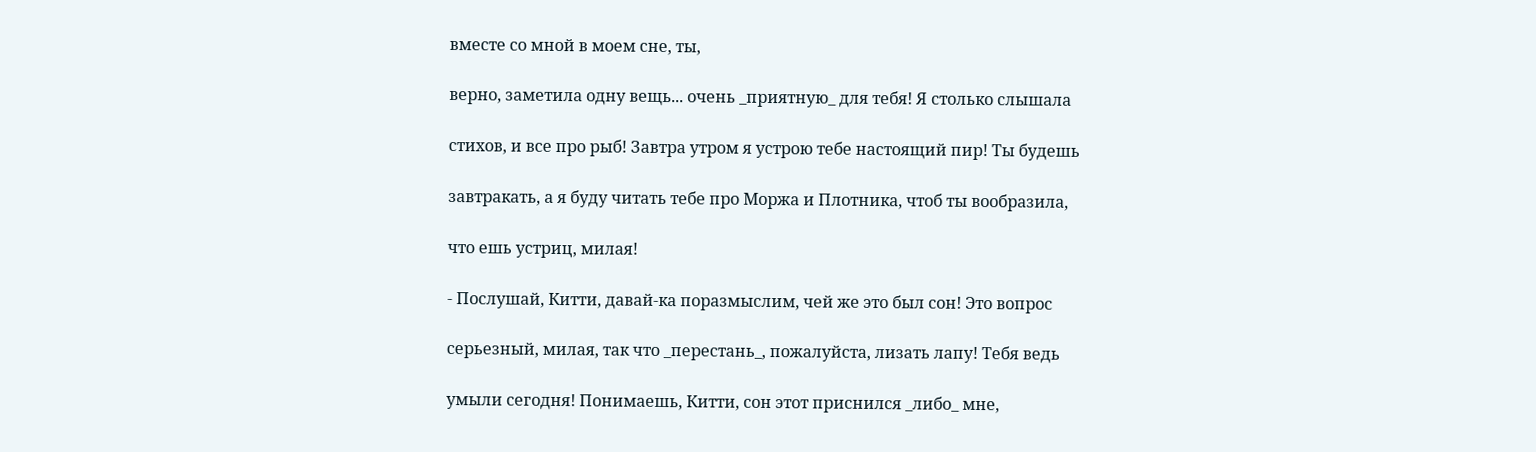вместе со мной в моем сне, ты,

верно, заметила одну вещь... очень _приятную_ для тебя! Я столько слышала

стихов, и все про рыб! Завтра утром я устрою тебе настоящий пир! Ты будешь

завтракать, а я буду читать тебе про Моржа и Плотника, чтоб ты вообразила,

что ешь устриц, милая!

- Послушай, Китти, давай-ка поразмыслим, чей же это был сон! Это вопрос

серьезный, милая, так что _перестань_, пожалуйста, лизать лапу! Тебя ведь

умыли сегодня! Понимаешь, Китти, сон этот приснился _либо_ мне,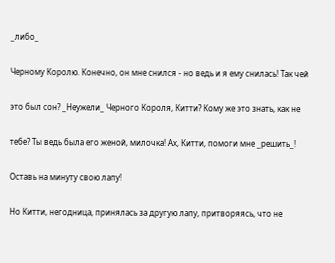_либо_

Черному Королю. Конечно, он мне снился - но ведь и я ему снилась! Так чей

это был сон? _Неужели_ Черного Короля, Китти? Кому же это знать, как не

тебе? Ты ведь была его женой, милочка! Ах, Китти, помоги мне _решить_!

Оставь на минуту свою лапу!

Но Китти, негодница, принялась за другую лапу, притворяясь, что не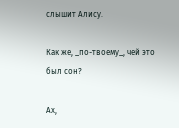слышит Алису.

Как же, _по-твоему_, чей это был сон?

Ах,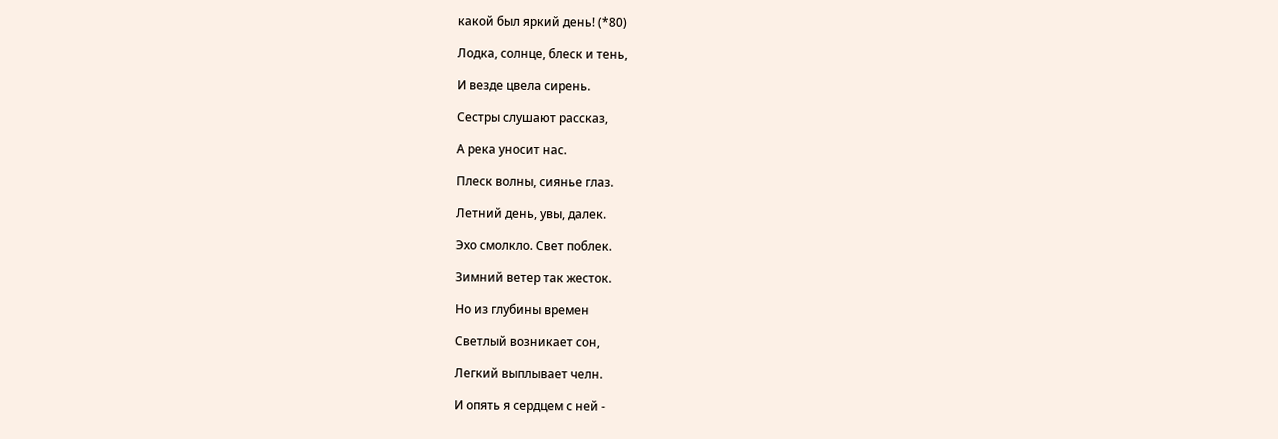какой был яркий день! (*80)

Лодка, солнце, блеск и тень,

И везде цвела сирень.

Сестры слушают рассказ,

А река уносит нас.

Плеск волны, сиянье глаз.

Летний день, увы, далек.

Эхо смолкло. Свет поблек.

Зимний ветер так жесток.

Но из глубины времен

Светлый возникает сон,

Легкий выплывает челн.

И опять я сердцем с ней -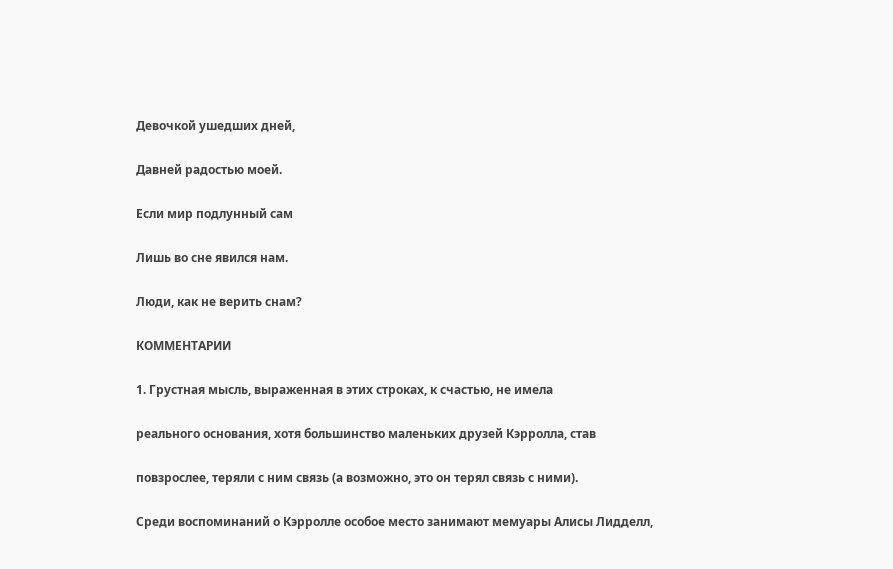Девочкой ушедших дней,

Давней радостью моей.

Если мир подлунный сам

Лишь во сне явился нам.

Люди, как не верить снам?

КОММЕНТАРИИ

1. Грустная мысль, выраженная в этих строках, к счастью, не имела

реального основания, хотя большинство маленьких друзей Кэрролла, став

повзрослее, теряли с ним связь (а возможно, это он терял связь с ними).

Среди воспоминаний о Кэрролле особое место занимают мемуары Алисы Лидделл,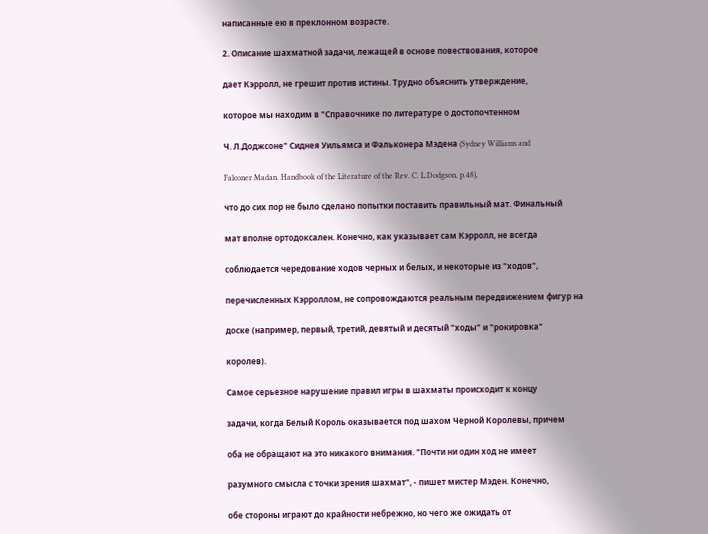написанные ею в преклонном возрасте.

2. Описание шахматной задачи, лежащей в основе повествования, которое

дает Кэрролл, не грешит против истины. Трудно объяснить утверждение,

которое мы находим в "Справочнике по литературе о достопочтенном

Ч. Л.Доджсоне" Сиднея Уильямса и Фальконера Мэдена (Sydney Williams and

Falconer Madan. Handbook of the Literature of the Rev. C. L.Dodgson, p.48),

что до сих пор не было сделано попытки поставить правильный мат. Финальный

мат вполне ортодоксален. Конечно, как указывает сам Кэрролл, не всегда

соблюдается чередование ходов черных и белых, и некоторые из "ходов",

перечисленных Кэрроллом, не сопровождаются реальным передвижением фигур на

доске (например, первый, третий, девятый и десятый "ходы" и "рокировка"

королев).

Самое серьезное нарушение правил игры в шахматы происходит к концу

задачи, когда Белый Король оказывается под шахом Черной Королевы, причем

оба не обращают на это никакого внимания. "Почти ни один ход не имеет

разумного смысла с точки зрения шахмат", - пишет мистер Мэден. Конечно,

обе стороны играют до крайности небрежно, но чего же ожидать от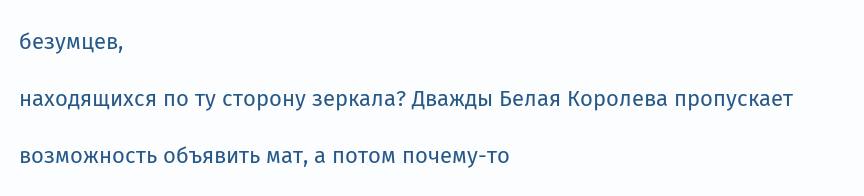безумцев,

находящихся по ту сторону зеркала? Дважды Белая Королева пропускает

возможность объявить мат, а потом почему-то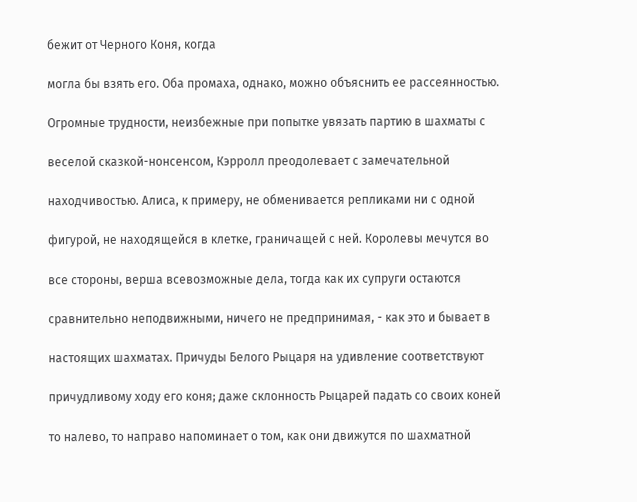бежит от Черного Коня, когда

могла бы взять его. Оба промаха, однако, можно объяснить ее рассеянностью.

Огромные трудности, неизбежные при попытке увязать партию в шахматы с

веселой сказкой-нонсенсом, Кэрролл преодолевает с замечательной

находчивостью. Алиса, к примеру, не обменивается репликами ни с одной

фигурой, не находящейся в клетке, граничащей с ней. Королевы мечутся во

все стороны, верша всевозможные дела, тогда как их супруги остаются

сравнительно неподвижными, ничего не предпринимая, - как это и бывает в

настоящих шахматах. Причуды Белого Рыцаря на удивление соответствуют

причудливому ходу его коня; даже склонность Рыцарей падать со своих коней

то налево, то направо напоминает о том, как они движутся по шахматной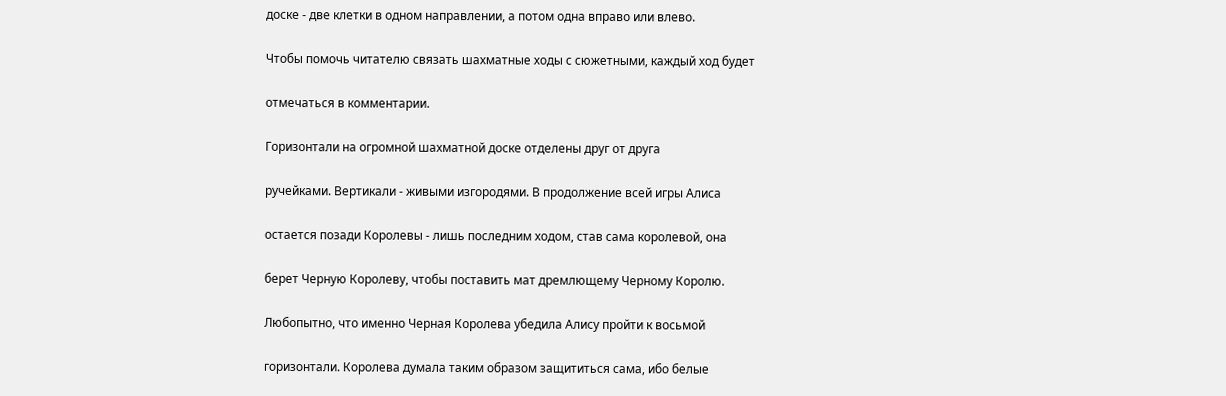доске - две клетки в одном направлении, а потом одна вправо или влево.

Чтобы помочь читателю связать шахматные ходы с сюжетными, каждый ход будет

отмечаться в комментарии.

Горизонтали на огромной шахматной доске отделены друг от друга

ручейками. Вертикали - живыми изгородями. В продолжение всей игры Алиса

остается позади Королевы - лишь последним ходом, став сама королевой, она

берет Черную Королеву, чтобы поставить мат дремлющему Черному Королю.

Любопытно, что именно Черная Королева убедила Алису пройти к восьмой

горизонтали. Королева думала таким образом защититься сама, ибо белые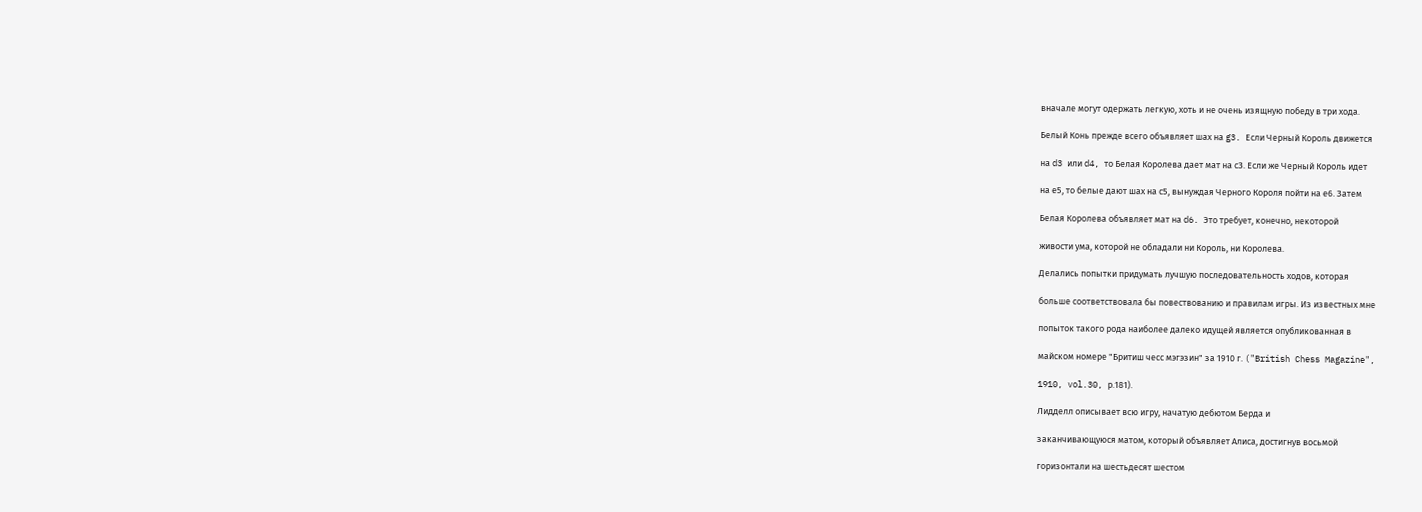вначале могут одержать легкую, хоть и не очень изящную победу в три хода.

Белый Конь прежде всего объявляет шах на g3. Если Черный Король движется

на d3 или d4, то Белая Королева дает мат на сЗ. Если же Черный Король идет

на е5, то белые дают шах на с5, вынуждая Черного Короля пойти на е6. Затем

Белая Королева объявляет мат на d6. Это требует, конечно, некоторой

живости ума, которой не обладали ни Король, ни Королева.

Делались попытки придумать лучшую последовательность ходов, которая

больше соответствовала бы повествованию и правилам игры. Из известных мне

попыток такого рода наиболее далеко идущей является опубликованная в

майском номере "Бритиш чесс мэгэзин" за 1910 г. ("British Chess Magazine",

1910, vol.30, р.181).

Лидделл описывает всю игру, начатую дебютом Берда и

заканчивающуюся матом, который объявляет Алиса, достигнув восьмой

горизонтали на шестьдесят шестом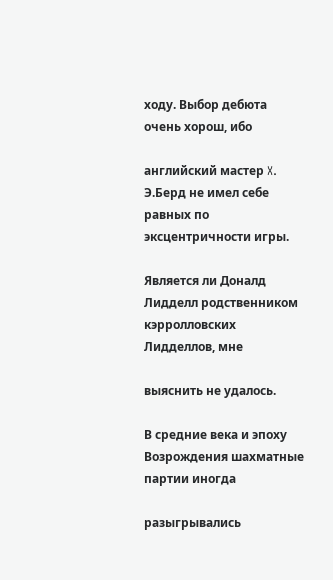ходу. Выбор дебюта очень хорош, ибо

английский мастер X. Э.Берд не имел себе равных по эксцентричности игры.

Является ли Доналд Лидделл родственником кэрролловских Лидделлов, мне

выяснить не удалось.

В средние века и эпоху Возрождения шахматные партии иногда

разыгрывались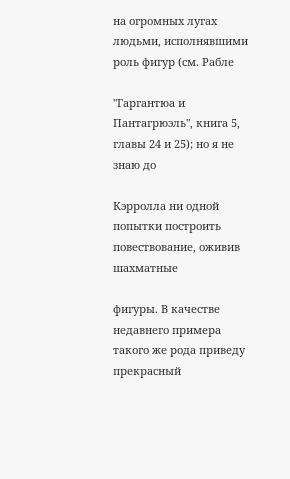на огромных лугах людьми, исполнявшими роль фигур (см. Рабле

"Гаргантюа и Пантагрюэль", книга 5, главы 24 и 25); но я не знаю до

Кэрролла ни одной попытки построить повествование, оживив шахматные

фигуры. В качестве недавнего примера такого же рода приведу прекрасный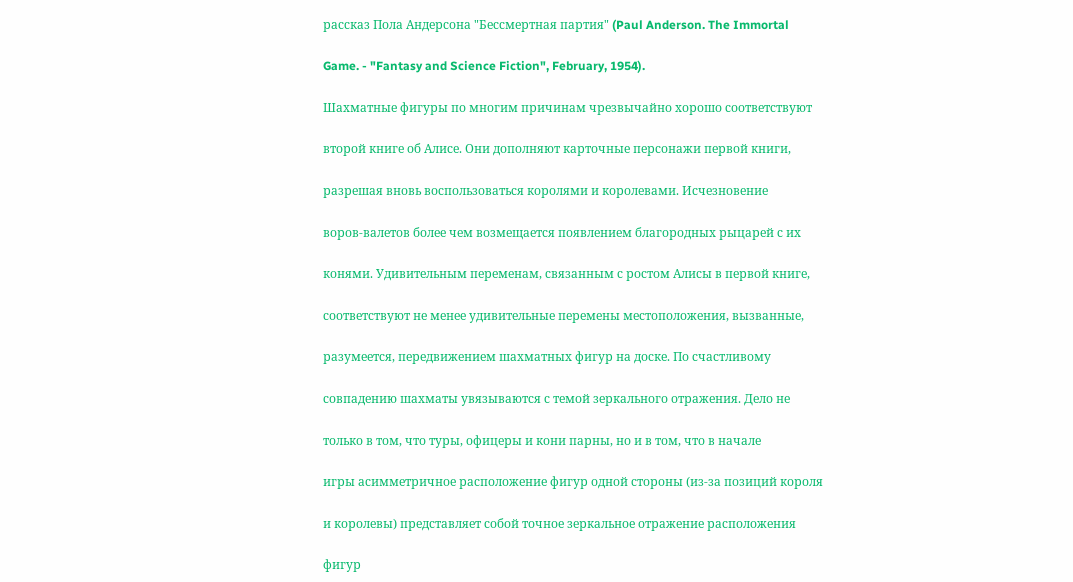рассказ Пола Андерсона "Бессмертная партия" (Paul Anderson. The Immortal

Game. - "Fantasy and Science Fiction", February, 1954).

Шахматные фигуры по многим причинам чрезвычайно хорошо соответствуют

второй книге об Алисе. Они дополняют карточные персонажи первой книги,

разрешая вновь воспользоваться королями и королевами. Исчезновение

воров-валетов более чем возмещается появлением благородных рыцарей с их

конями. Удивительным переменам, связанным с ростом Алисы в первой книге,

соответствуют не менее удивительные перемены местоположения, вызванные,

разумеется, передвижением шахматных фигур на доске. По счастливому

совпадению шахматы увязываются с темой зеркального отражения. Дело не

только в том, что туры, офицеры и кони парны, но и в том, что в начале

игры асимметричное расположение фигур одной стороны (из-за позиций короля

и королевы) представляет собой точное зеркальное отражение расположения

фигур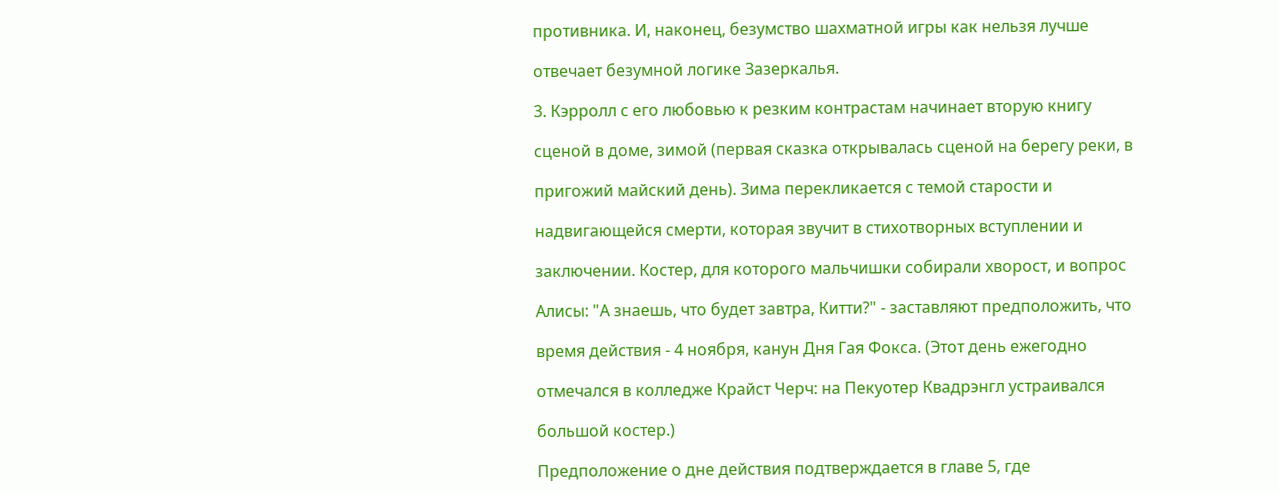противника. И, наконец, безумство шахматной игры как нельзя лучше

отвечает безумной логике Зазеркалья.

3. Кэрролл с его любовью к резким контрастам начинает вторую книгу

сценой в доме, зимой (первая сказка открывалась сценой на берегу реки, в

пригожий майский день). Зима перекликается с темой старости и

надвигающейся смерти, которая звучит в стихотворных вступлении и

заключении. Костер, для которого мальчишки собирали хворост, и вопрос

Алисы: "А знаешь, что будет завтра, Китти?" - заставляют предположить, что

время действия - 4 ноября, канун Дня Гая Фокса. (Этот день ежегодно

отмечался в колледже Крайст Черч: на Пекуотер Квадрэнгл устраивался

большой костер.)

Предположение о дне действия подтверждается в главе 5, где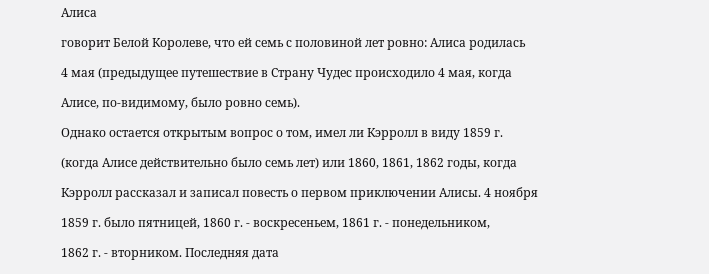Алиса

говорит Белой Королеве, что ей семь с половиной лет ровно: Алиса родилась

4 мая (предыдущее путешествие в Страну Чудес происходило 4 мая, когда

Алисе, по-видимому, было ровно семь).

Однако остается открытым вопрос о том, имел ли Кэрролл в виду 1859 г.

(когда Алисе действительно было семь лет) или 1860, 1861, 1862 годы, когда

Кэрролл рассказал и записал повесть о первом приключении Алисы. 4 ноября

1859 г. было пятницей, 1860 г. - воскресеньем, 1861 г. - понедельником,

1862 г. - вторником. Последняя дата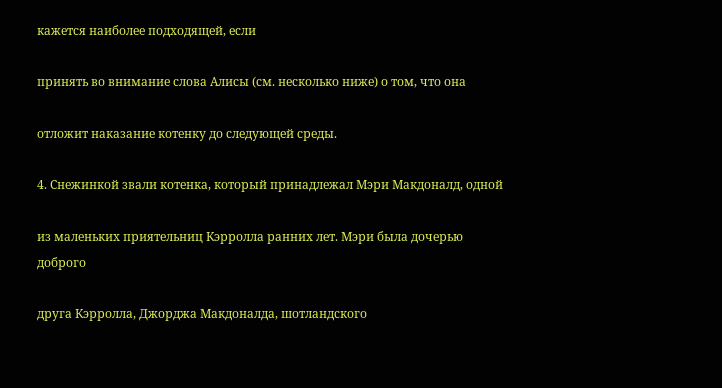кажется наиболее подходящей, если

принять во внимание слова Алисы (см. несколько ниже) о том, что она

отложит наказание котенку до следующей среды.

4. Снежинкой звали котенка, который принадлежал Мэри Макдоналд, одной

из маленьких приятельниц Кэрролла ранних лет. Мэри была дочерью доброго

друга Кэрролла, Джорджа Макдоналда, шотландского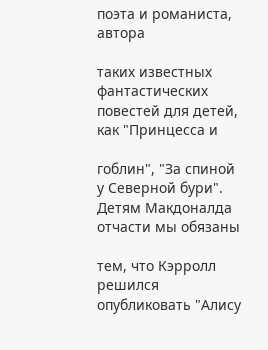поэта и романиста, автора

таких известных фантастических повестей для детей, как "Принцесса и

гоблин", "За спиной у Северной бури". Детям Макдоналда отчасти мы обязаны

тем, что Кэрролл решился опубликовать "Алису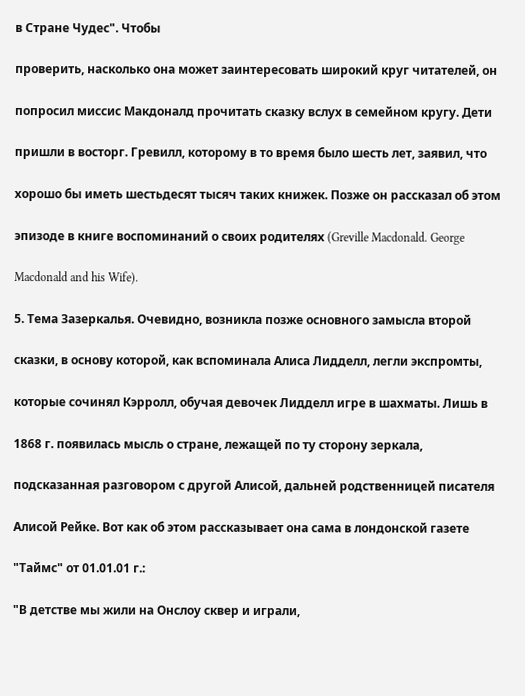в Стране Чудес". Чтобы

проверить, насколько она может заинтересовать широкий круг читателей, он

попросил миссис Макдоналд прочитать сказку вслух в семейном кругу. Дети

пришли в восторг. Гревилл, которому в то время было шесть лет, заявил, что

хорошо бы иметь шестьдесят тысяч таких книжек. Позже он рассказал об этом

эпизоде в книге воспоминаний о своих родителях (Greville Macdonald. George

Macdonald and his Wife).

5. Тема Зазеркалья. Очевидно, возникла позже основного замысла второй

сказки, в основу которой, как вспоминала Алиса Лидделл, легли экспромты,

которые сочинял Кэрролл, обучая девочек Лидделл игре в шахматы. Лишь в

1868 г. появилась мысль о стране, лежащей по ту сторону зеркала,

подсказанная разговором с другой Алисой, дальней родственницей писателя

Алисой Рейке. Вот как об этом рассказывает она сама в лондонской газете

"Таймс" от 01.01.01 г.:

"В детстве мы жили на Онслоу сквер и играли,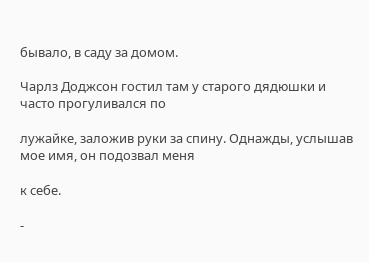бывало, в саду за домом.

Чарлз Доджсон гостил там у старого дядюшки и часто прогуливался по

лужайке, заложив руки за спину. Однажды, услышав мое имя, он подозвал меня

к себе.

-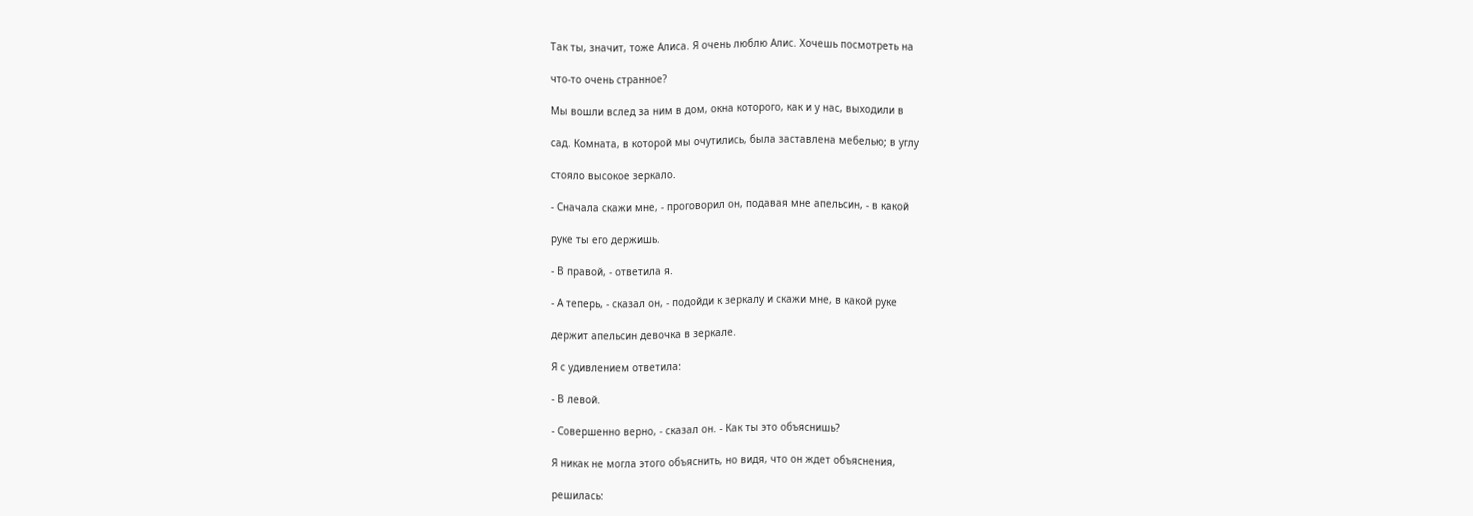Так ты, значит, тоже Алиса. Я очень люблю Алис. Хочешь посмотреть на

что-то очень странное?

Мы вошли вслед за ним в дом, окна которого, как и у нас, выходили в

сад. Комната, в которой мы очутились, была заставлена мебелью; в углу

стояло высокое зеркало.

- Сначала скажи мне, - проговорил он, подавая мне апельсин, - в какой

руке ты его держишь.

- В правой, - ответила я.

- А теперь, - сказал он, - подойди к зеркалу и скажи мне, в какой руке

держит апельсин девочка в зеркале.

Я с удивлением ответила:

- В левой.

- Совершенно верно, - сказал он. - Как ты это объяснишь?

Я никак не могла этого объяснить, но видя, что он ждет объяснения,

решилась: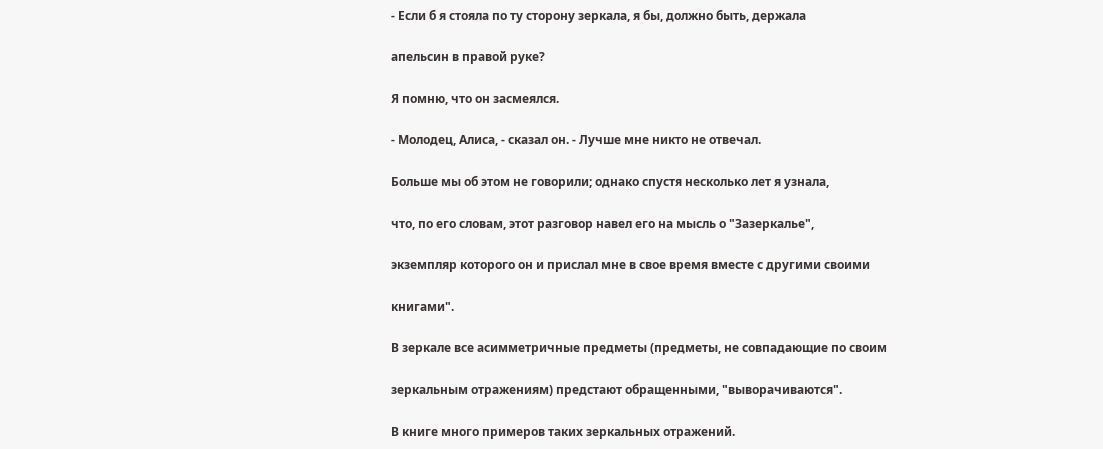- Если б я стояла по ту сторону зеркала, я бы, должно быть, держала

апельсин в правой руке?

Я помню, что он засмеялся.

- Молодец, Алиса, - сказал он. - Лучше мне никто не отвечал.

Больше мы об этом не говорили; однако спустя несколько лет я узнала,

что, по его словам, этот разговор навел его на мысль о "Зазеркалье",

экземпляр которого он и прислал мне в свое время вместе с другими своими

книгами".

В зеркале все асимметричные предметы (предметы, не совпадающие по своим

зеркальным отражениям) предстают обращенными, "выворачиваются".

В книге много примеров таких зеркальных отражений.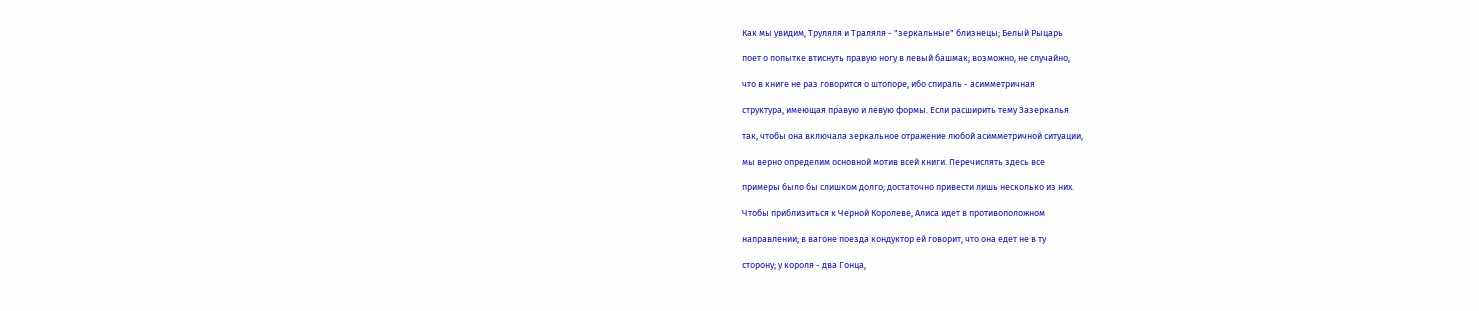Как мы увидим, Труляля и Траляля - "зеркальные" близнецы; Белый Рыцарь

поет о попытке втиснуть правую ногу в левый башмак; возможно, не случайно,

что в книге не раз говорится о штопоре, ибо спираль - асимметричная

структура, имеющая правую и левую формы. Если расширить тему Зазеркалья

так, чтобы она включала зеркальное отражение любой асимметричной ситуации,

мы верно определим основной мотив всей книги. Перечислять здесь все

примеры было бы слишком долго; достаточно привести лишь несколько из них.

Чтобы приблизиться к Черной Королеве, Алиса идет в противоположном

направлении; в вагоне поезда кондуктор ей говорит, что она едет не в ту

сторону; у короля - два Гонца,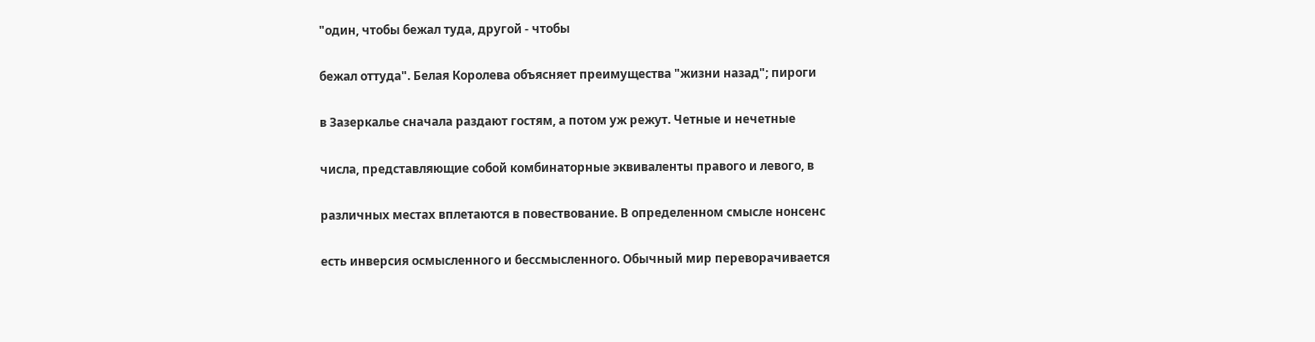"один, чтобы бежал туда, другой - чтобы

бежал оттуда". Белая Королева объясняет преимущества "жизни назад"; пироги

в Зазеркалье сначала раздают гостям, а потом уж режут. Четные и нечетные

числа, представляющие собой комбинаторные эквиваленты правого и левого, в

различных местах вплетаются в повествование. В определенном смысле нонсенс

есть инверсия осмысленного и бессмысленного. Обычный мир переворачивается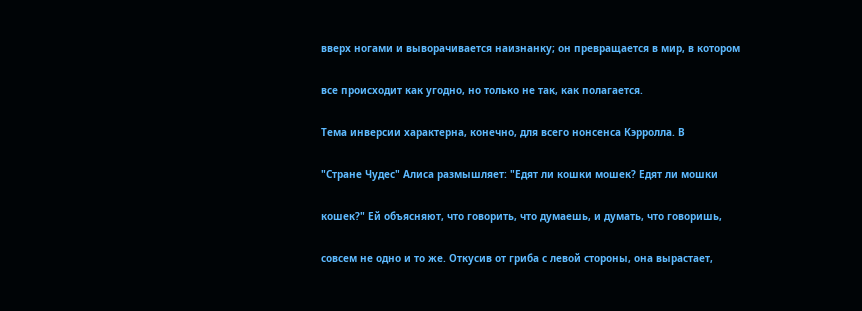вверх ногами и выворачивается наизнанку; он превращается в мир, в котором

все происходит как угодно, но только не так, как полагается.

Тема инверсии характерна, конечно, для всего нонсенса Кэрролла. В

"Стране Чудес" Алиса размышляет: "Едят ли кошки мошек? Едят ли мошки

кошек?" Ей объясняют, что говорить, что думаешь, и думать, что говоришь,

совсем не одно и то же. Откусив от гриба с левой стороны, она вырастает,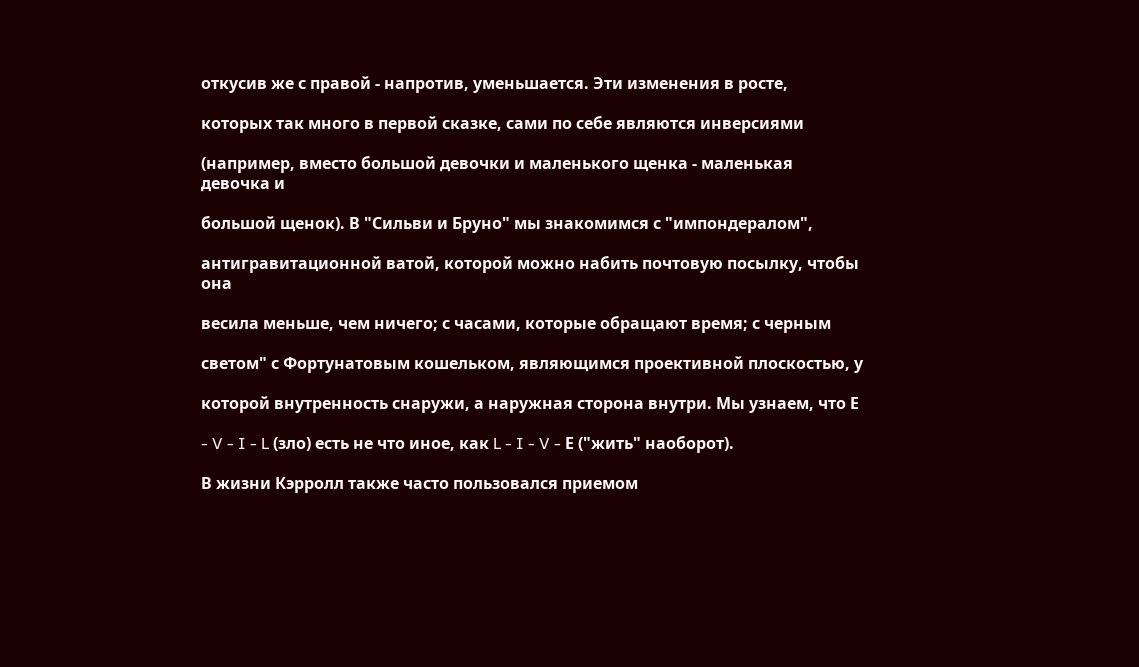откусив же с правой - напротив, уменьшается. Эти изменения в росте,

которых так много в первой сказке, сами по себе являются инверсиями

(например, вместо большой девочки и маленького щенка - маленькая девочка и

большой щенок). В "Сильви и Бруно" мы знакомимся с "импондералом",

антигравитационной ватой, которой можно набить почтовую посылку, чтобы она

весила меньше, чем ничего; с часами, которые обращают время; с черным

светом" с Фортунатовым кошельком, являющимся проективной плоскостью, у

которой внутренность снаружи, а наружная сторона внутри. Мы узнаем, что Е

- V - I - L (зло) есть не что иное, как L - I - V - Е ("жить" наоборот).

В жизни Кэрролл также часто пользовался приемом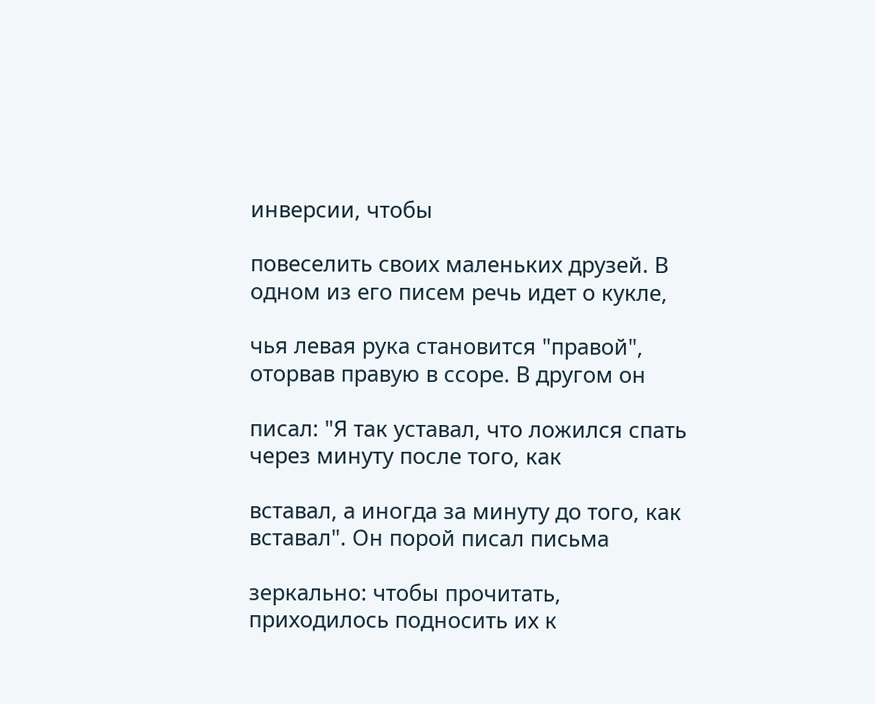инверсии, чтобы

повеселить своих маленьких друзей. В одном из его писем речь идет о кукле,

чья левая рука становится "правой", оторвав правую в ссоре. В другом он

писал: "Я так уставал, что ложился спать через минуту после того, как

вставал, а иногда за минуту до того, как вставал". Он порой писал письма

зеркально: чтобы прочитать, приходилось подносить их к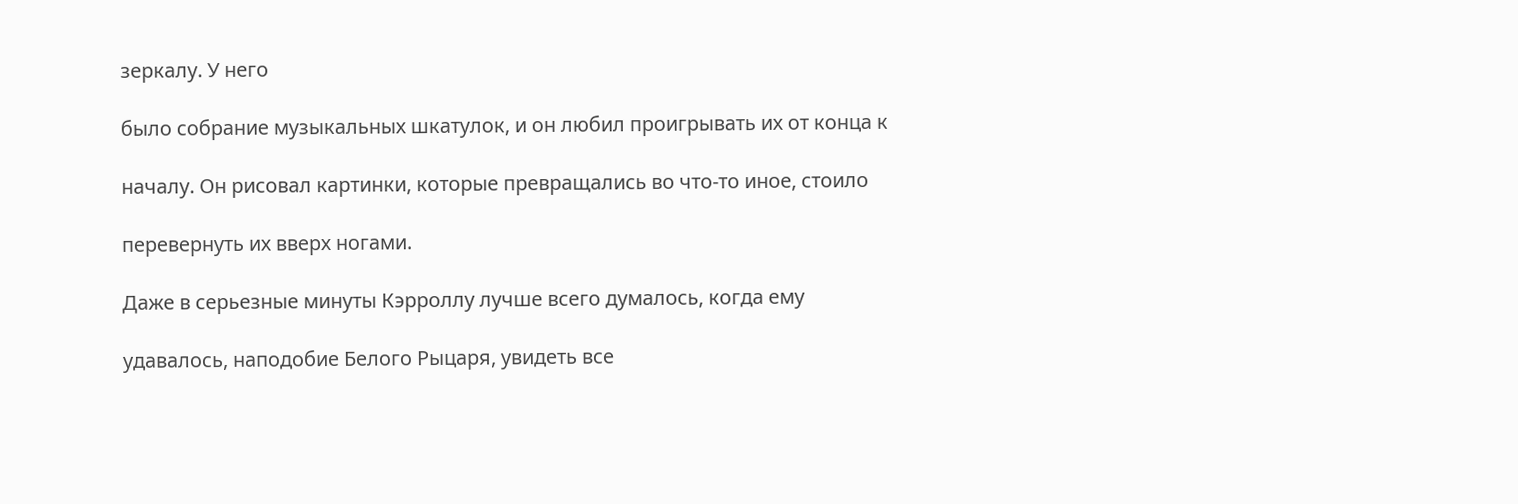зеркалу. У него

было собрание музыкальных шкатулок, и он любил проигрывать их от конца к

началу. Он рисовал картинки, которые превращались во что-то иное, стоило

перевернуть их вверх ногами.

Даже в серьезные минуты Кэрроллу лучше всего думалось, когда ему

удавалось, наподобие Белого Рыцаря, увидеть все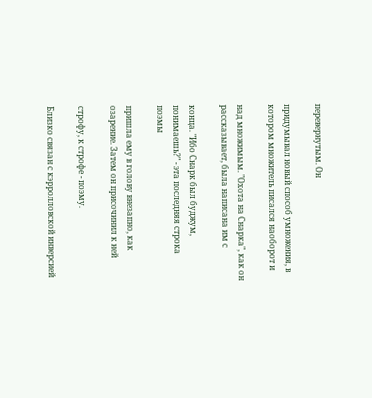перевернутым. Он

придумывал новый способ умножения, в котором множитель писался наоборот и

над множимым. "Охота на Снарка", как он рассказывает, была написана им с

конца. "Ибо Снарк был буджум, понимаешь?" - эта последняя строка поэмы

пришла ему в голову внезапно, как озарение. Затем он присочинил к ней

строфу, к строфе - поэму.

Близко связан с кэрролловской инверсией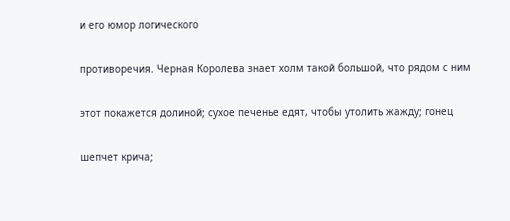и его юмор логического

противоречия. Черная Королева знает холм такой большой, что рядом с ним

этот покажется долиной; сухое печенье едят, чтобы утолить жажду; гонец

шепчет крича;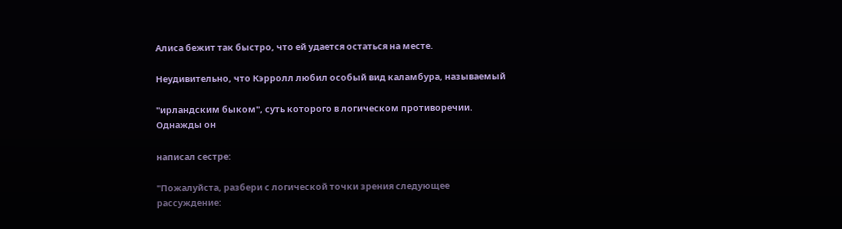Алиса бежит так быстро, что ей удается остаться на месте.

Неудивительно, что Кэрролл любил особый вид каламбура, называемый

"ирландским быком", суть которого в логическом противоречии. Однажды он

написал сестре:

"Пожалуйста, разбери с логической точки зрения следующее рассуждение: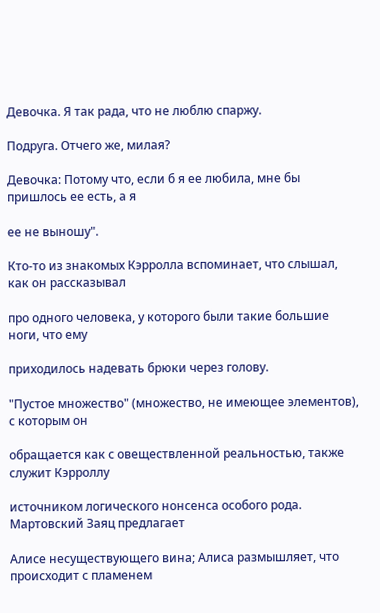Девочка. Я так рада, что не люблю спаржу.

Подруга. Отчего же, милая?

Девочка: Потому что, если б я ее любила, мне бы пришлось ее есть, а я

ее не выношу".

Кто-то из знакомых Кэрролла вспоминает, что слышал, как он рассказывал

про одного человека, у которого были такие большие ноги, что ему

приходилось надевать брюки через голову.

"Пустое множество" (множество, не имеющее элементов), с которым он

обращается как с овеществленной реальностью, также служит Кэрроллу

источником логического нонсенса особого рода. Мартовский Заяц предлагает

Алисе несуществующего вина; Алиса размышляет, что происходит с пламенем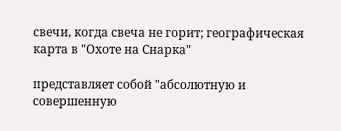свечи, когда свеча не горит; географическая карта в "Охоте на Снарка"

представляет собой "абсолютную и совершенную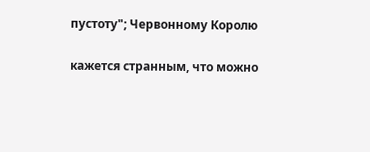пустоту"; Червонному Королю

кажется странным, что можно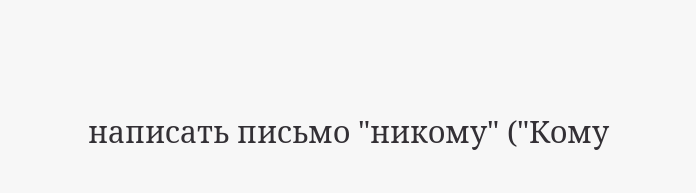написать письмо "никому" ("Кому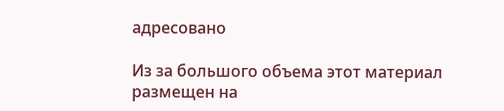адресовано

Из за большого объема этот материал размещен на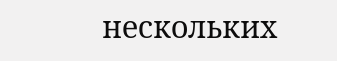нескольких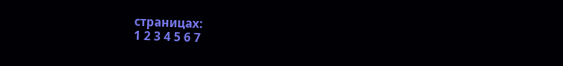страницах:
1 2 3 4 5 6 7